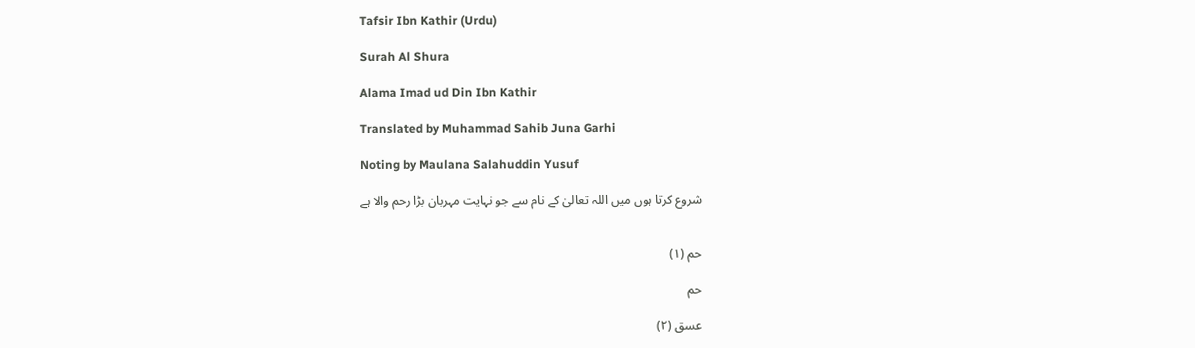Tafsir Ibn Kathir (Urdu)

Surah Al Shura

Alama Imad ud Din Ibn Kathir

Translated by Muhammad Sahib Juna Garhi

Noting by Maulana Salahuddin Yusuf

شروع کرتا ہوں میں اللہ تعالیٰ کے نام سے جو نہایت مہربان بڑا رحم والا ہے


حم (۱)

حم

عسق (۲)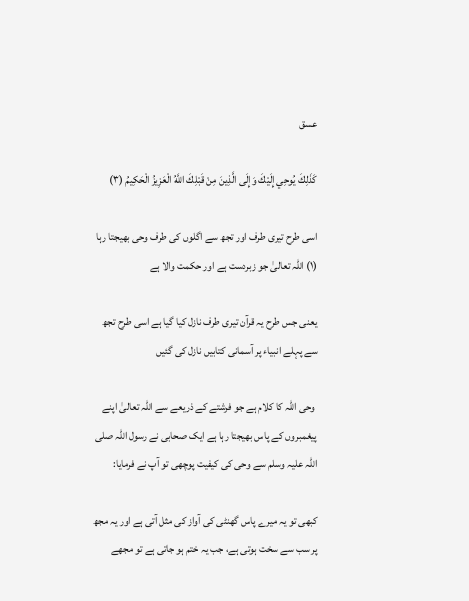عسق

كَذَلِكَ يُوحِي إِلَيْكَ وَإِلَى الَّذِينَ مِنْ قَبْلِكَ اللَّهُ الْعَزِيزُ الْحَكِيمُ (۳)

اسی طرح تیری طرف اور تجھ سے اگلوں کی طرف وحی بھیجتا رہا (١) اللہ تعالیٰ جو زبردست ہے اور حکمت والا ہے

یعنی جس طرح یہ قرآن تیری طرف نازل کیا گیا ہے اسی طرح تجھ سے پہلے انبیاء پر آسمانی کتابیں نازل کی گئیں

 وحی اللہ کا کلام ہے جو فرشتے کے ذریعے سے اللہ تعالیٰ اپنے پیغمبروں کے پاس بھیجتا رہا ہے ایک صحابی نے رسول اللہ صلی اللہ علیہ وسلم سے وحی کی کیفیت پوچھی تو آپ نے فرمایا:

کبھی تو یہ میرے پاس گھنٹی کی آواز کی مثل آتی ہے اور یہ مجھ پر سب سے سخت ہوتی ہے، جب یہ ختم ہو جاتی ہے تو مجھے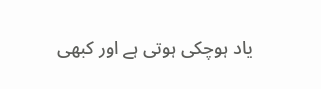یاد ہوچکی ہوتی ہے اور کبھی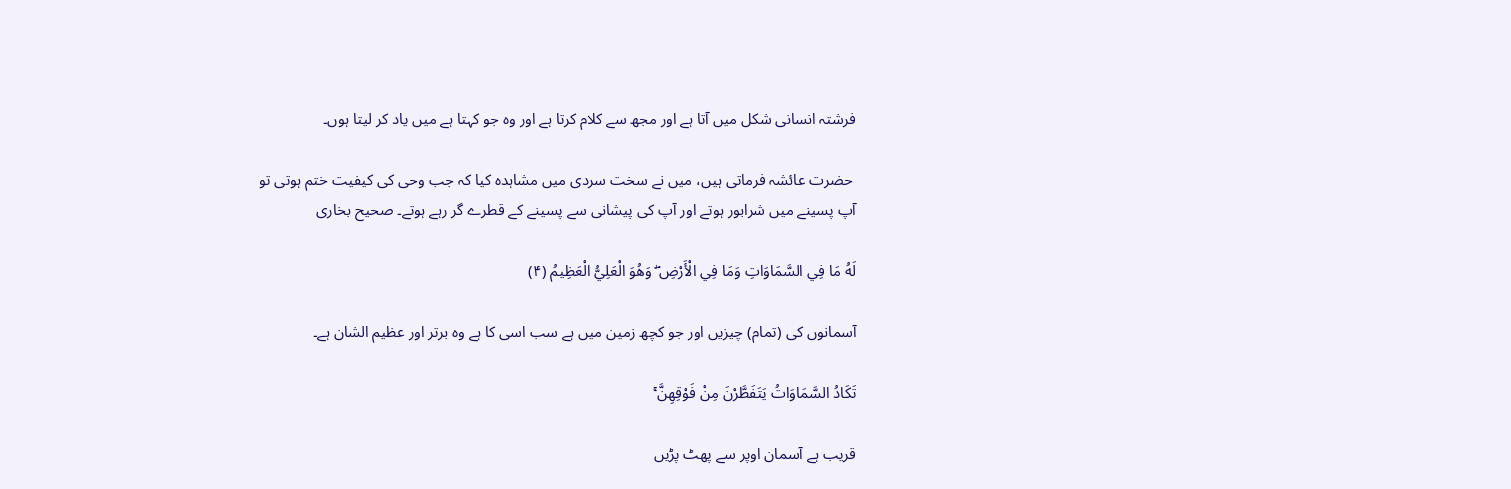فرشتہ انسانی شکل میں آتا ہے اور مجھ سے کلام کرتا ہے اور وہ جو کہتا ہے میں یاد کر لیتا ہوں۔

 حضرت عائشہ فرماتی ہیں، میں نے سخت سردی میں مشاہدہ کیا کہ جب وحی کی کیفیت ختم ہوتی تو آپ پسینے میں شرابور ہوتے اور آپ کی پیشانی سے پسینے کے قطرے گر رہے ہوتے۔ صحیح بخاری

لَهُ مَا فِي السَّمَاوَاتِ وَمَا فِي الْأَرْضِ ۖ وَهُوَ الْعَلِيُّ الْعَظِيمُ (۴)

آسمانوں کی (تمام) چیزیں اور جو کچھ زمین میں ہے سب اسی کا ہے وہ برتر اور عظیم الشان ہے۔

تَكَادُ السَّمَاوَاتُ يَتَفَطَّرْنَ مِنْ فَوْقِهِنَّ ۚ

قریب ہے آسمان اوپر سے پھٹ پڑیں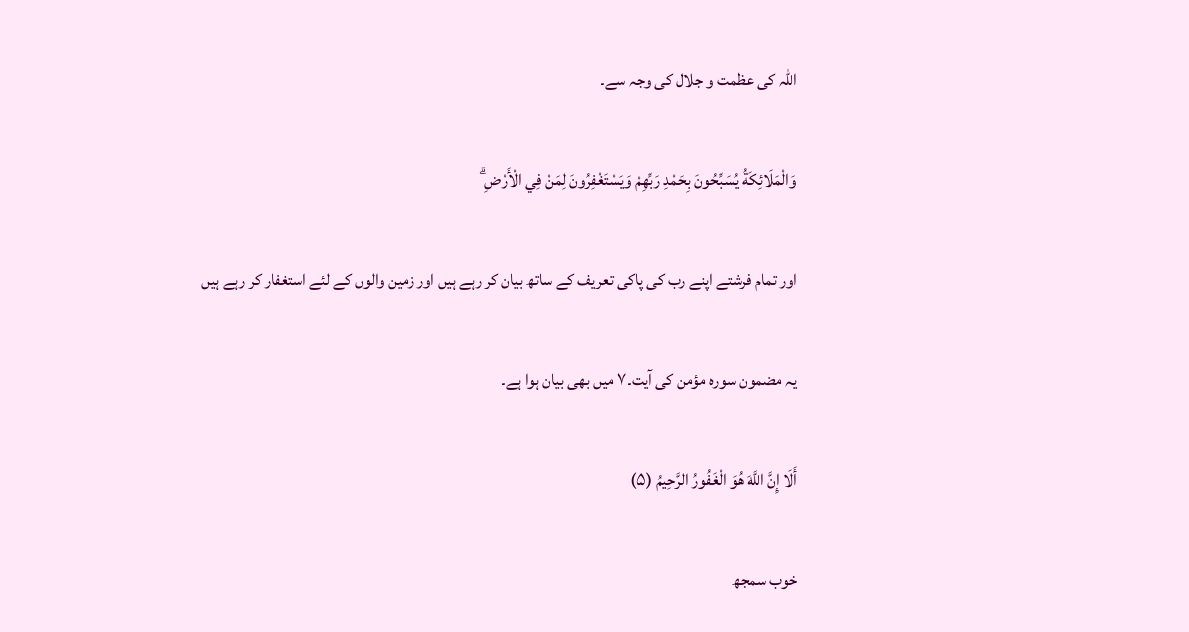اللہ کی عظمت و جلال کی وجہ سے۔

وَالْمَلَائِكَةُ يُسَبِّحُونَ بِحَمْدِ رَبِّهِمْ وَيَسْتَغْفِرُونَ لِمَنْ فِي الْأَرْضِ ۗ

اور تمام فرشتے اپنے رب کی پاکی تعریف کے ساتھ بیان کر رہے ہیں اور زمین والوں کے لئے استغفار کر رہے ہیں

یہ مضمون سورہ مؤمن کی آیت۔٧ میں بھی بیان ہوا ہے۔

أَلَا إِنَّ اللَّهَ هُوَ الْغَفُورُ الرَّحِيمُ (۵)

خوب سمجھ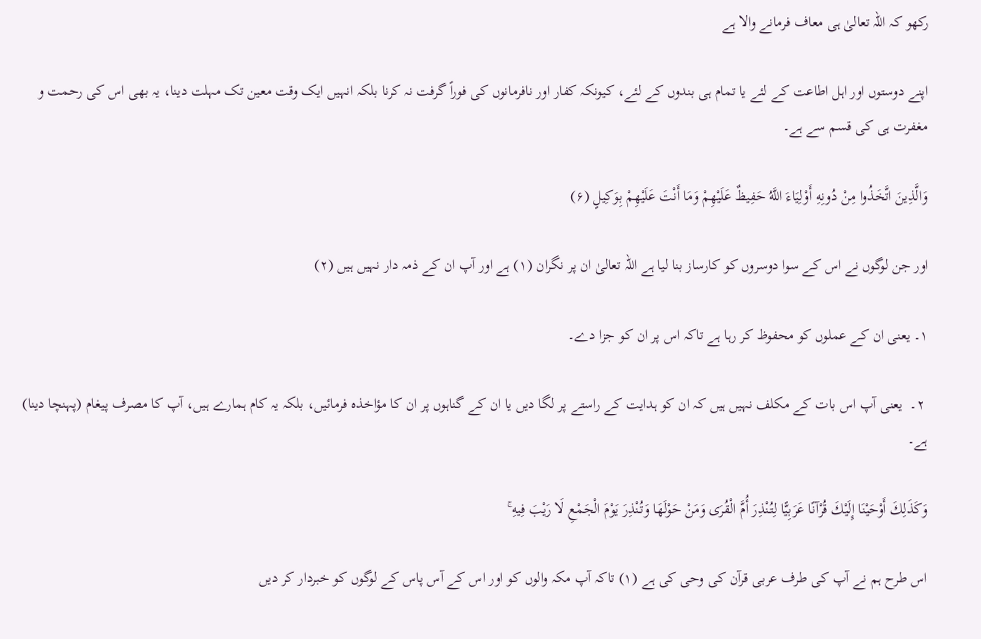رکھو کہ اللہ تعالیٰ ہی معاف فرمانے والا ہے

اپنے دوستوں اور اہل اطاعت کے لئے یا تمام ہی بندوں کے لئے، کیونکہ کفار اور نافرمانوں کی فوراً گرفت نہ کرنا بلکہ انہیں ایک وقت معین تک مہلت دینا، یہ بھی اس کی رحمت و مغفرت ہی کی قسم سے ہے۔

وَالَّذِينَ اتَّخَذُوا مِنْ دُونِهِ أَوْلِيَاءَ اللَّهُ حَفِيظٌ عَلَيْهِمْ وَمَا أَنْتَ عَلَيْهِمْ بِوَكِيلٍ (۶)

اور جن لوگوں نے اس کے سوا دوسروں کو کارساز بنا لیا ہے اللہ تعالیٰ ان پر نگران (١) ہے اور آپ ان کے ذمہ دار نہیں ہیں (٢)

۱۔ یعنی ان کے عملوں کو محفوظ کر رہا ہے تاکہ اس پر ان کو جزا دے۔

 ۲۔  یعنی آپ اس بات کے مکلف نہیں ہیں کہ ان کو ہدایت کے راستے پر لگا دیں یا ان کے گناہوں پر ان کا مؤاخذہ فرمائیں، بلکہ یہ کام ہمارے ہیں، آپ کا مصرف پیغام (پہنچا دینا) ہے۔

وَكَذَلِكَ أَوْحَيْنَا إِلَيْكَ قُرْآنًا عَرَبِيًّا لِتُنْذِرَ أُمَّ الْقُرَى وَمَنْ حَوْلَهَا وَتُنْذِرَ يَوْمَ الْجَمْعِ لَا رَيْبَ فِيهِ ۚ

اس طرح ہم نے آپ کی طرف عربی قرآن کی وحی کی ہے (١) تاکہ آپ مکہ والوں کو اور اس کے آس پاس کے لوگوں کو خبردار کر دیں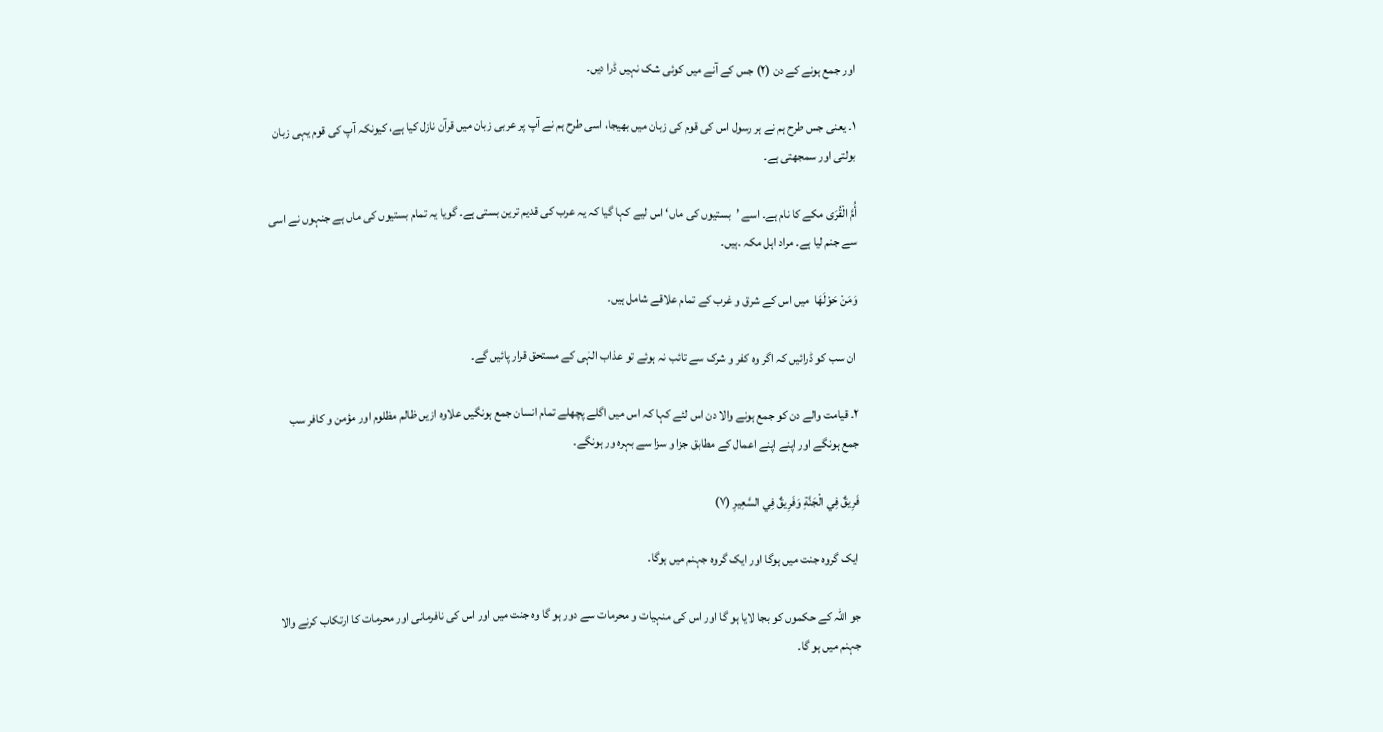اور جمع ہونے کے دن (٢) جس کے آنے میں کوئی شک نہیں ڈرا دیں۔

۱۔ یعنی جس طرح ہم نے ہر رسول اس کی قوم کی زبان میں بھیجا، اسی طرح ہم نے آپ پر عربی زبان میں قرآن نازل کیا ہے، کیونکہ آپ کی قوم یہی زبان بولتی اور سمجھتی ہے۔

أُمَّ الْقُرَى مکے کا نام ہے۔ اسے ’بستیوں کی ماں‘ اس لیے کہا گیا کہ یہ عرب کی قدیم ترین بستی ہے۔ گویا یہ تمام بستیوں کی ماں ہے جنہوں نے اسی سے جنم لیا ہے۔ مراد اہل مکہ ۔ہیں۔

وَمَنْ حَوْلَهَا  میں اس کے شرق و غرب کے تمام علاقے شامل ہیں۔

 ان سب کو ڈرائیں کہ اگر وہ کفر و شرک سے تائب نہ ہوئے تو عذاب الہٰی کے مستحق قرار پائیں گے۔

۲۔ قیامت والے دن کو جمع ہونے والا دن اس لئے کہا کہ اس میں اگلے پچھلے تمام انسان جمع ہونگیں علاوہ ازیں ظالم مظلوم اور مؤمن و کافر سب جمع ہونگے اور اپنے اپنے اعمال کے مطابق جزا و سزا سے بہرہ ور ہونگے۔

فَرِيقٌ فِي الْجَنَّةِ وَفَرِيقٌ فِي السَّعِيرِ (۷)

 ایک گروہ جنت میں ہوگا اور ایک گروہ جہنم میں ہوگا۔

جو اللہ کے حکموں کو بجا لایا ہو گا اور اس کی منہیات و محرمات سے دور ہو گا وہ جنت میں اور اس کی نافرمانی اور محرمات کا ارتکاب کرنے والا جہنم میں ہو گا۔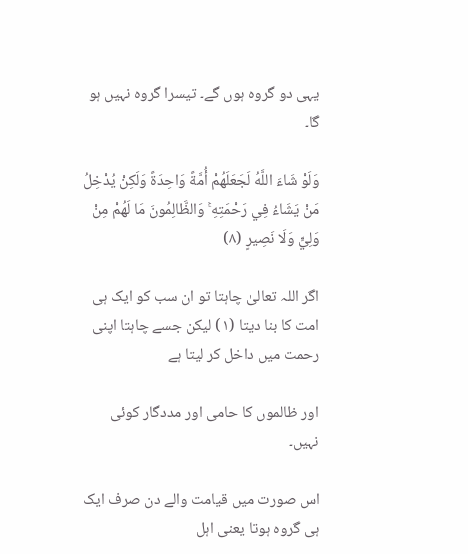یہی دو گروہ ہوں گے۔ تیسرا گروہ نہیں ہو گا۔

وَلَوْ شَاءَ اللَّهُ لَجَعَلَهُمْ أُمَّةً وَاحِدَةً وَلَكِنْ يُدْخِلُ مَنْ يَشَاءُ فِي رَحْمَتِهِ ۚ وَالظَّالِمُونَ مَا لَهُمْ مِنْ وَلِيٍّ وَلَا نَصِيرٍ (۸)

اگر اللہ تعالیٰ چاہتا تو ان سب کو ایک ہی امت کا بنا دیتا (١) لیکن جسے چاہتا اپنی رحمت میں داخل کر لیتا ہے

اور ظالموں کا حامی اور مددگار کوئی نہیں۔

اس صورت میں قیامت والے دن صرف ایک ہی گروہ ہوتا یعنی اہل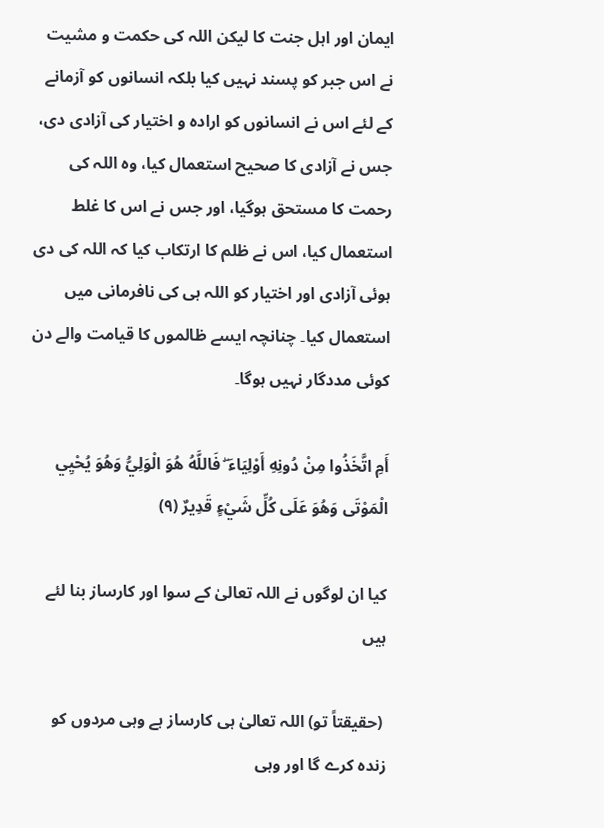ایمان اور اہل جنت کا لیکن اللہ کی حکمت و مشیت نے اس جبر کو پسند نہیں کیا بلکہ انسانوں کو آزمانے کے لئے اس نے انسانوں کو ارادہ و اختیار کی آزادی دی، جس نے آزادی کا صحیح استعمال کیا، وہ اللہ کی رحمت کا مستحق ہوگیا، اور جس نے اس کا غلط استعمال کیا، اس نے ظلم کا ارتکاب کیا کہ اللہ کی دی ہوئی آزادی اور اختیار کو اللہ ہی کی نافرمانی میں استعمال کیا۔ چنانچہ ایسے ظالموں کا قیامت والے دن کوئی مددگار نہیں ہوگا۔

أَمِ اتَّخَذُوا مِنْ دُونِهِ أَوْلِيَاءَ ۖ فَاللَّهُ هُوَ الْوَلِيُّ وَهُوَ يُحْيِي الْمَوْتَى وَهُوَ عَلَى كُلِّ شَيْءٍ قَدِيرٌ (۹)

کیا ان لوگوں نے اللہ تعالیٰ کے سوا اور کارساز بنا لئے ہیں

 (حقیقتاً تو) اللہ تعالیٰ ہی کارساز ہے وہی مردوں کو زندہ کرے گا اور وہی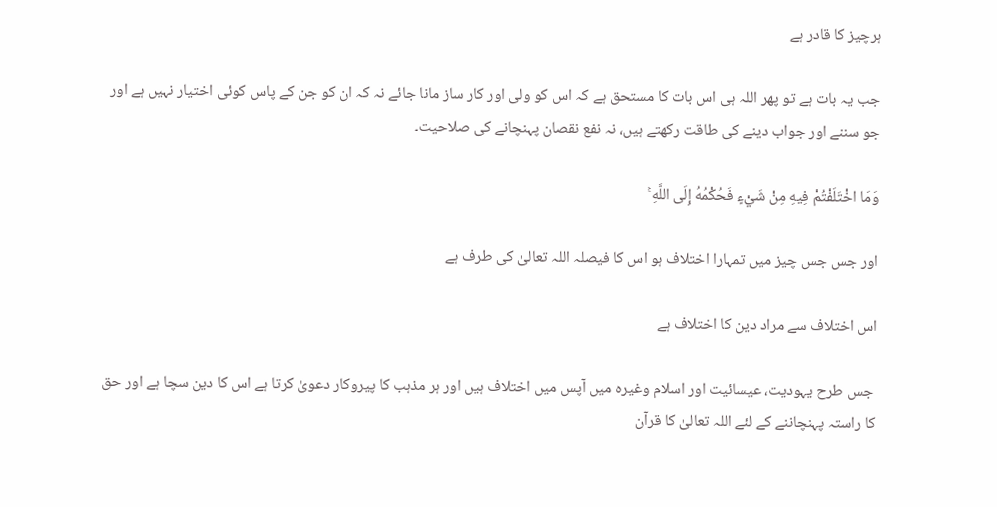ہرچیز کا قادر ہے

جب یہ بات ہے تو پھر اللہ ہی اس بات کا مستحق ہے کہ اس کو ولی اور کار ساز مانا جائے نہ کہ ان کو جن کے پاس کوئی اختیار نہیں ہے اور جو سننے اور جواب دینے کی طاقت رکھتے ہیں، نہ نفع نقصان پہنچانے کی صلاحیت۔

وَمَا اخْتَلَفْتُمْ فِيهِ مِنْ شَيْءٍ فَحُكْمُهُ إِلَى اللَّهِ ۚ

اور جس جس چیز میں تمہارا اختلاف ہو اس کا فیصلہ اللہ تعالیٰ کی طرف ہے

اس اختلاف سے مراد دین کا اختلاف ہے

 جس طرح یہودیت، عیسائیت اور اسلام وغیرہ میں آپس میں اختلاف ہیں اور ہر مذہب کا پیروکار دعویٰ کرتا ہے اس کا دین سچا ہے اور حق کا راستہ پہنچاننے کے لئے اللہ تعالیٰ کا قرآن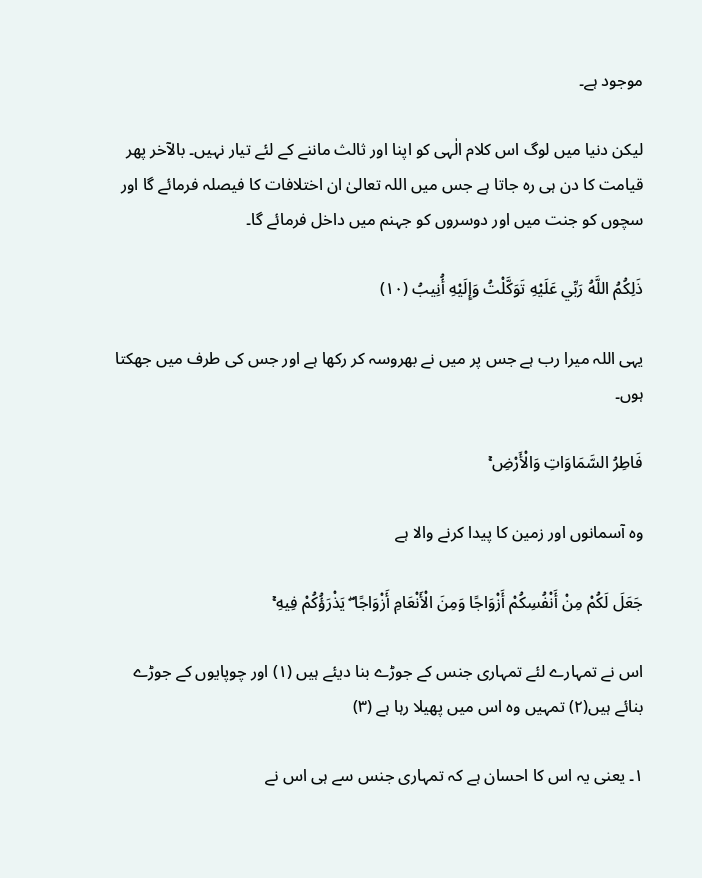موجود ہے۔

لیکن دنیا میں لوگ اس کلام الٰہی کو اپنا اور ثالث ماننے کے لئے تیار نہیں۔ بالآخر پھر قیامت کا دن ہی رہ جاتا ہے جس میں اللہ تعالیٰ ان اختلافات کا فیصلہ فرمائے گا اور سچوں کو جنت میں اور دوسروں کو جہنم میں داخل فرمائے گا۔

ذَلِكُمُ اللَّهُ رَبِّي عَلَيْهِ تَوَكَّلْتُ وَإِلَيْهِ أُنِيبُ (۱۰)

یہی اللہ میرا رب ہے جس پر میں نے بھروسہ کر رکھا ہے اور جس کی طرف میں جھکتا ہوں۔

فَاطِرُ السَّمَاوَاتِ وَالْأَرْضِ ۚ

وہ آسمانوں اور زمین کا پیدا کرنے والا ہے

جَعَلَ لَكُمْ مِنْ أَنْفُسِكُمْ أَزْوَاجًا وَمِنَ الْأَنْعَامِ أَزْوَاجًا ۖ يَذْرَؤُكُمْ فِيهِ ۚ

اس نے تمہارے لئے تمہاری جنس کے جوڑے بنا دیئے ہیں (١) اور چوپایوں کے جوڑے بنائے ہیں(۲) تمہیں وہ اس میں پھیلا رہا ہے (۳)

۱۔ یعنی یہ اس کا احسان ہے کہ تمہاری جنس سے ہی اس نے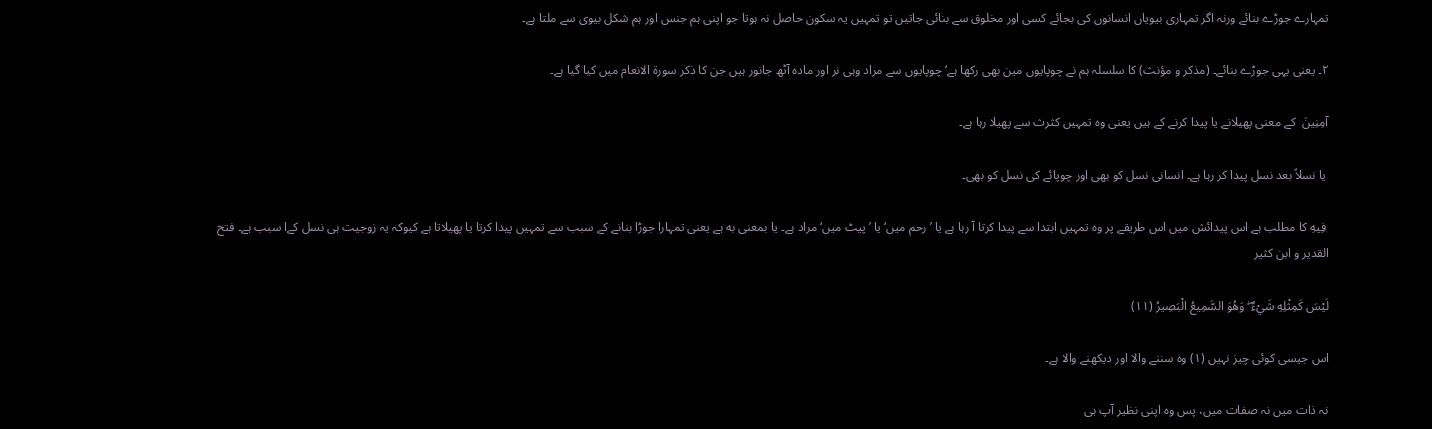تمہارے جوڑے بنائے ورنہ اگر تمہاری بیویاں انسانوں کی بجائے کسی اور مخلوق سے بنائی جاتیں تو تمہیں یہ سکون حاصل نہ ہوتا جو اپنی ہم جنس اور ہم شکل بیوی سے ملتا ہے۔

۲۔ یعنی یہی جوڑے بنائے۔ (مذکر و مؤنث) کا سلسلہ ہم نے چوپایوں مین بھی رکھا ہے‘ چوپایوں سے مراد وہی نر اور مادہ آٹھ جانور ہیں جن کا ذکر سورۃ الانعام میں کیا گیا ہے۔

آمِنِينَ  کے معنی پھیلانے یا پیدا کرنے کے ہیں یعنی وہ تمہیں کثرث سے پھیلا رہا ہے۔

 یا نسلاً بعد نسل پیدا کر رہا ہے۔ انسانی نسل کو بھی اور چوپائے کی نسل کو بھی۔

 فِيهِ کا مطلب ہے اس پیدائش میں اس طریقے پر وہ تمہیں ابتدا سے پیدا کرتا آ رہا ہے یا ’رحم میں‘ یا ’پیٹ میں‘ مراد ہے۔ یا بمعنی به ہے یعنی تمہارا جوڑا بنانے کے سبب سے تمہیں پیدا کرتا یا پھیلاتا ہے کیوکہ یہ زوجیت ہی نسل کےا سبب ہے۔ فتح القدیر و ابن کثیر

لَيْسَ كَمِثْلِهِ شَيْءٌ ۖ وَهُوَ السَّمِيعُ الْبَصِيرُ (۱۱)

اس جیسی کوئی چیز نہیں (۱) وہ سننے والا اور دیکھنے والا ہے۔

نہ ذات میں نہ صفات میں، پس وہ اپنی نظیر آپ ہی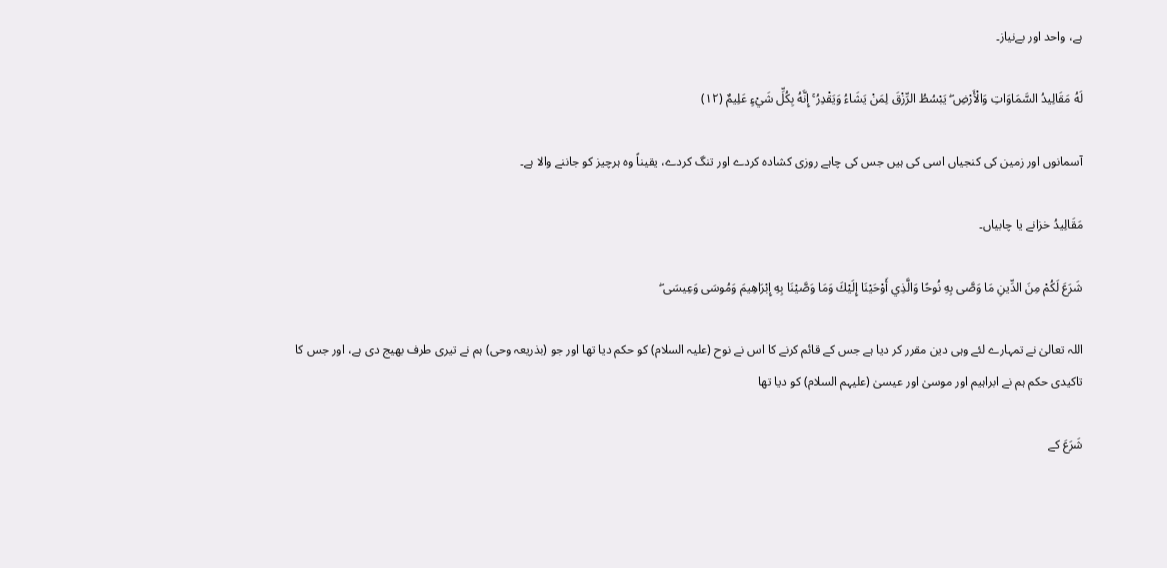ہے، واحد اور بےنیاز۔

لَهُ مَقَالِيدُ السَّمَاوَاتِ وَالْأَرْضِ ۖ يَبْسُطُ الرِّزْقَ لِمَنْ يَشَاءُ وَيَقْدِرُ ۚ إِنَّهُ بِكُلِّ شَيْءٍ عَلِيمٌ (۱۲)

آسمانوں اور زمین کی کنجیاں اسی کی ہیں جس کی چاہے روزی کشادہ کردے اور تنگ کردے، یقیناً وہ ہرچیز کو جاننے والا ہے۔

مَقَالِيدُ خزانے یا چابیاں۔

شَرَعَ لَكُمْ مِنَ الدِّينِ مَا وَصَّى بِهِ نُوحًا وَالَّذِي أَوْحَيْنَا إِلَيْكَ وَمَا وَصَّيْنَا بِهِ إِبْرَاهِيمَ وَمُوسَى وَعِيسَى ۖ

اللہ تعالیٰ نے تمہارے لئے وہی دین مقرر کر دیا ہے جس کے قائم کرنے کا اس نے نوح (علیہ السلام) کو حکم دیا تھا اور جو (بذریعہ وحی) ہم نے تیری طرف بھیج دی ہے، اور جس کا تاکیدی حکم ہم نے ابراہیم اور موسیٰ اور عیسیٰ (علیہم السلام) کو دیا تھا

شَرَعَ کے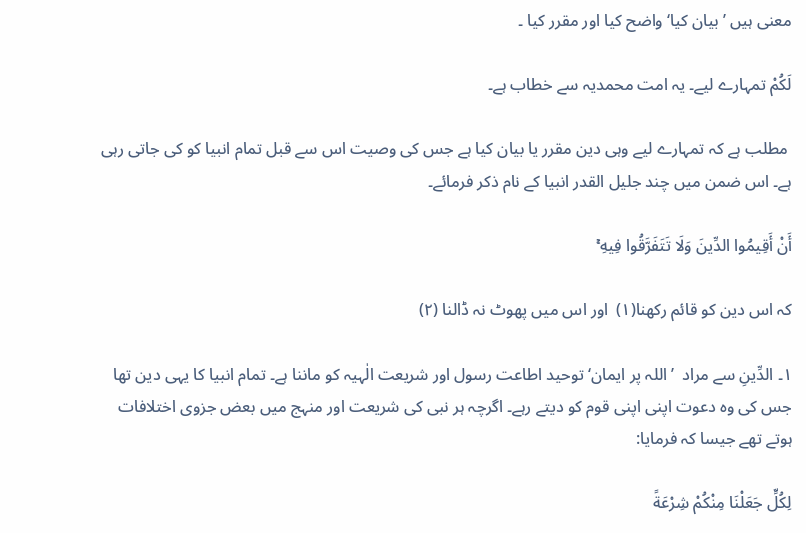معنی ہیں ’بیان کیا‘ واضح کیا اور مقرر کیا ۔

لَكُمْ تمہارے لیے۔ یہ امت محمدیہ سے خطاب ہے۔

 مطلب ہے کہ تمہارے لیے وہی دین مقرر یا بیان کیا ہے جس کی وصیت اس سے قبل تمام انبیا کو کی جاتی رہی ہے۔ اس ضمن میں چند جلیل القدر انبیا کے نام ذکر فرمائے۔

أَنْ أَقِيمُوا الدِّينَ وَلَا تَتَفَرَّقُوا فِيهِ ۚ

کہ اس دین کو قائم رکھنا(۱)  اور اس میں پھوٹ نہ ڈالنا (۲)

۱۔ الدِّينِ سے مراد  ’اللہ پر ایمان‘ توحید اطاعت رسول اور شریعت الٰہیہ کو ماننا ہے۔ تمام انبیا کا یہی دین تھا جس کی وہ دعوت اپنی اپنی قوم کو دیتے رہے۔ اگرچہ ہر نبی کی شریعت اور منہج میں بعض جزوی اختلافات ہوتے تھے جیسا کہ فرمایا:

لِكُلٍّ جَعَلْنَا مِنْكُمْ شِرْعَةً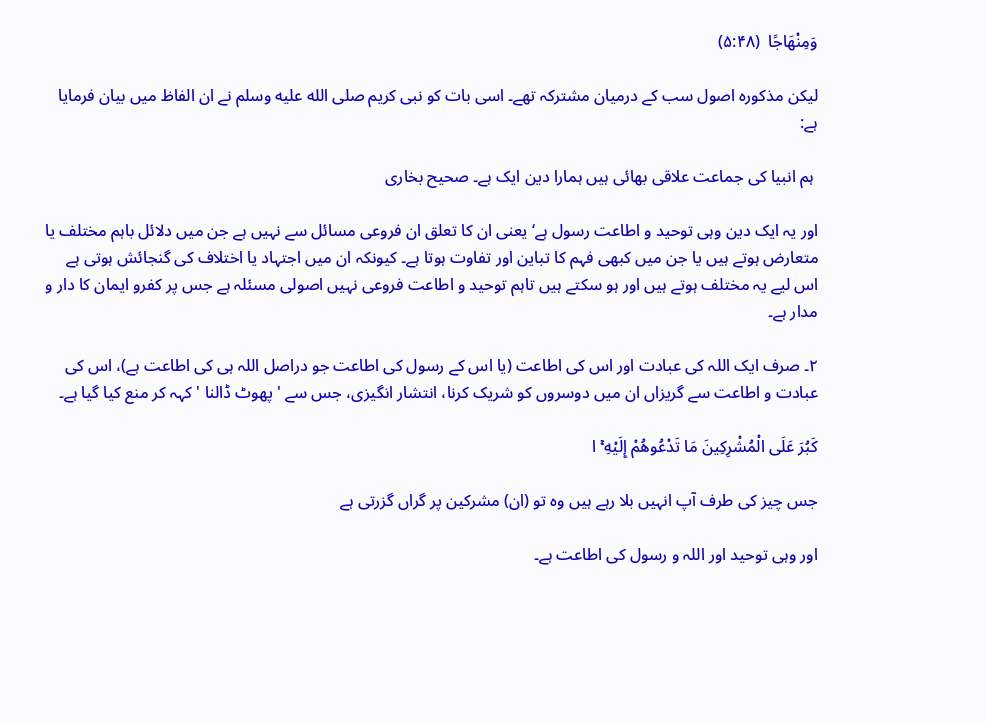وَمِنْهَاجًا  (۵:۴۸)

لیکن مذکورہ اصول سب کے درمیان مشترکہ تھے۔ اسی بات کو نبی کریم صلى الله عليه وسلم نے ان الفاظ میں بیان فرمایا ہے:

 ہم انبیا کی جماعت علاقی بھائی ہیں ہمارا دین ایک ہے۔ صحیح بخاری

اور یہ ایک دین وہی توحید و اطاعت رسول ہے‘ یعنی ان کا تعلق ان فروعی مسائل سے نہیں ہے جن میں دلائل باہم مختلف یا متعارض ہوتے ہیں یا جن میں کبھی فہم کا تباین اور تفاوت ہوتا ہے۔ کیونکہ ان میں اجتہاد یا اختلاف کی گنجائش ہوتی ہے اس لیے یہ مختلف ہوتے ہیں اور ہو سکتے ہیں تاہم توحید و اطاعت فروعی نہیں اصولی مسئلہ ہے جس پر کفرو ایمان کا دار و مدار ہے۔

۲۔ صرف ایک اللہ کی عبادت اور اس کی اطاعت (یا اس کے رسول کی اطاعت جو دراصل اللہ ہی کی اطاعت ہے)، اس کی عبادت و اطاعت سے گریزاں ان میں دوسروں کو شریک کرنا، انتشار انگیزی، جس سے ' پھوٹ ڈالنا ' کہہ کر منع کیا گیا ہے۔

كَبُرَ عَلَى الْمُشْرِكِينَ مَا تَدْعُوهُمْ إِلَيْهِ ۚ ا

جس چیز کی طرف آپ انہیں بلا رہے ہیں وہ تو (ان) مشرکین پر گراں گزرتی ہے

اور وہی توحید اور اللہ و رسول کی اطاعت ہے۔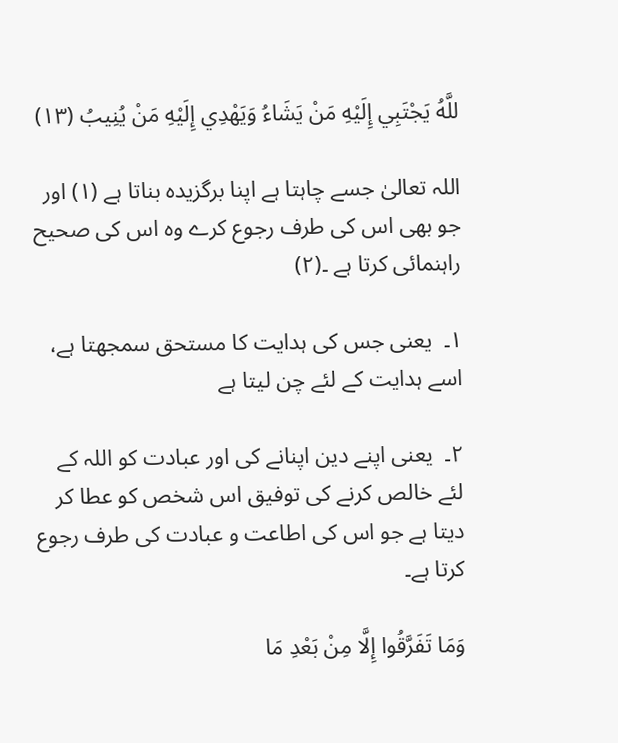للَّهُ يَجْتَبِي إِلَيْهِ مَنْ يَشَاءُ وَيَهْدِي إِلَيْهِ مَنْ يُنِيبُ (۱۳)

اللہ تعالیٰ جسے چاہتا ہے اپنا برگزیدہ بناتا ہے (۱) اور جو بھی اس کی طرف رجوع کرے وہ اس کی صحیح راہنمائی کرتا ہے ۔(۲)

۱۔  یعنی جس کی ہدایت کا مستحق سمجھتا ہے، اسے ہدایت کے لئے چن لیتا ہے

۲۔  یعنی اپنے دین اپنانے کی اور عبادت کو اللہ کے لئے خالص کرنے کی توفیق اس شخص کو عطا کر دیتا ہے جو اس کی اطاعت و عبادت کی طرف رجوع کرتا ہے۔

وَمَا تَفَرَّقُوا إِلَّا مِنْ بَعْدِ مَا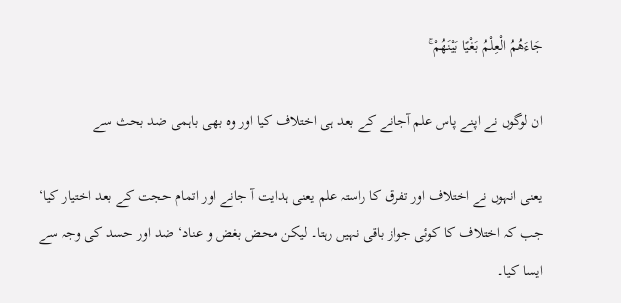جَاءَهُمُ الْعِلْمُ بَغْيًا بَيْنَهُمْ ۚ

ان لوگوں نے اپنے پاس علم آجانے کے بعد ہی اختلاف کیا اور وہ بھی باہمی ضد بحث سے

یعنی انہوں نے اختلاف اور تفرق کا راستہ علم یعنی ہدایت آ جانے اور اتمام حجت کے بعد اختیار کیا‘ جب کہ اختلاف کا کوئی جواز باقی نہیں رہتا۔ لیکن محض بغض و عناد‘ ضد اور حسد کی وجہ سے ایسا کیا۔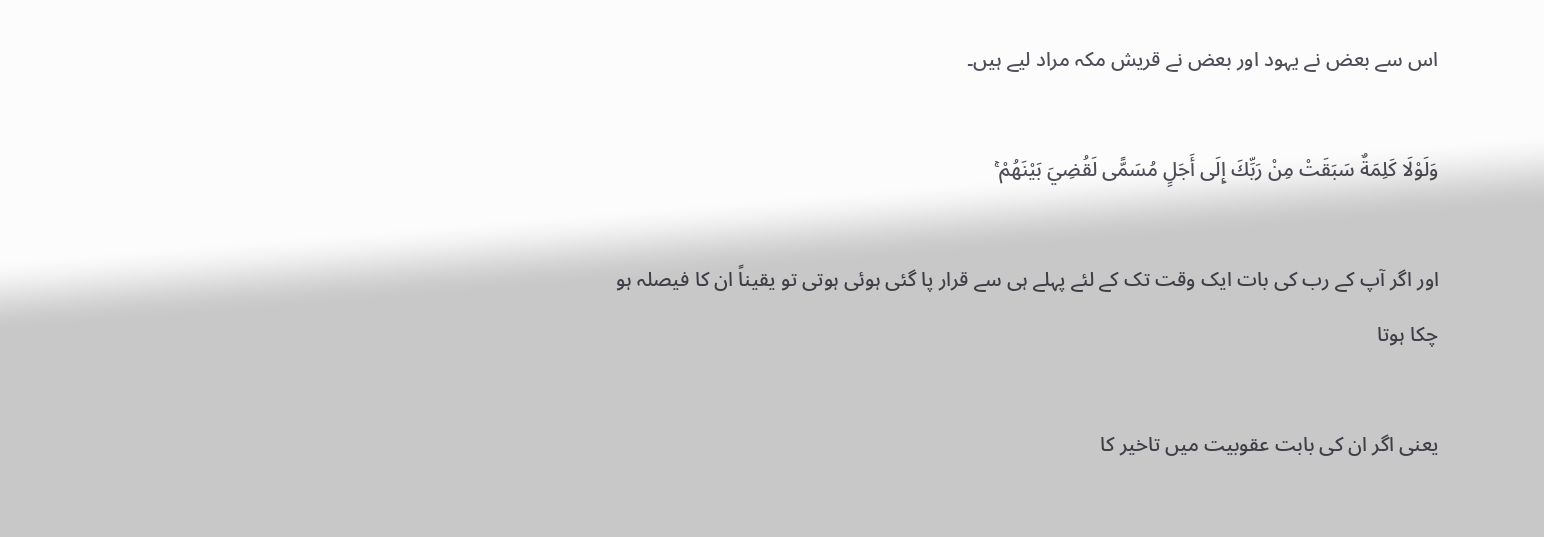اس سے بعض نے یہود اور بعض نے قریش مکہ مراد لیے ہیں۔

وَلَوْلَا كَلِمَةٌ سَبَقَتْ مِنْ رَبِّكَ إِلَى أَجَلٍ مُسَمًّى لَقُضِيَ بَيْنَهُمْ ۚ

اور اگر آپ کے رب کی بات ایک وقت تک کے لئے پہلے ہی سے قرار پا گئی ہوئی ہوتی تو یقیناً ان کا فیصلہ ہو چکا ہوتا

یعنی اگر ان کی بابت عقوبیت میں تاخیر کا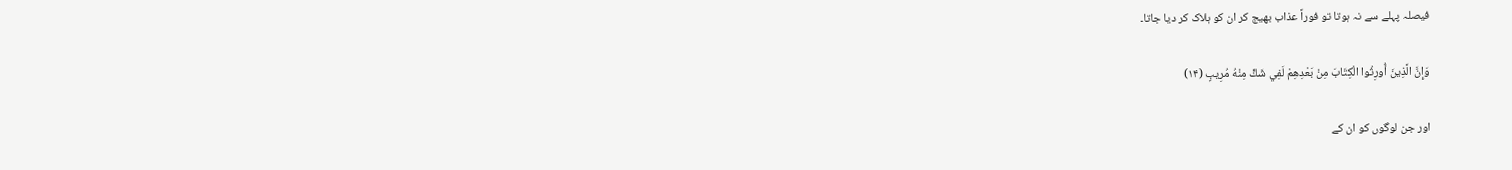فیصلہ پہلے سے نہ ہوتا تو فوراً عذاب بھیج کر ان کو ہلاک کر دیا جاتا۔

وَإِنَّ الَّذِينَ أُورِثُوا الْكِتَابَ مِنْ بَعْدِهِمْ لَفِي شَكٍّ مِنْهُ مُرِيبٍ (۱۴)

اور جن لوگوں کو ان کے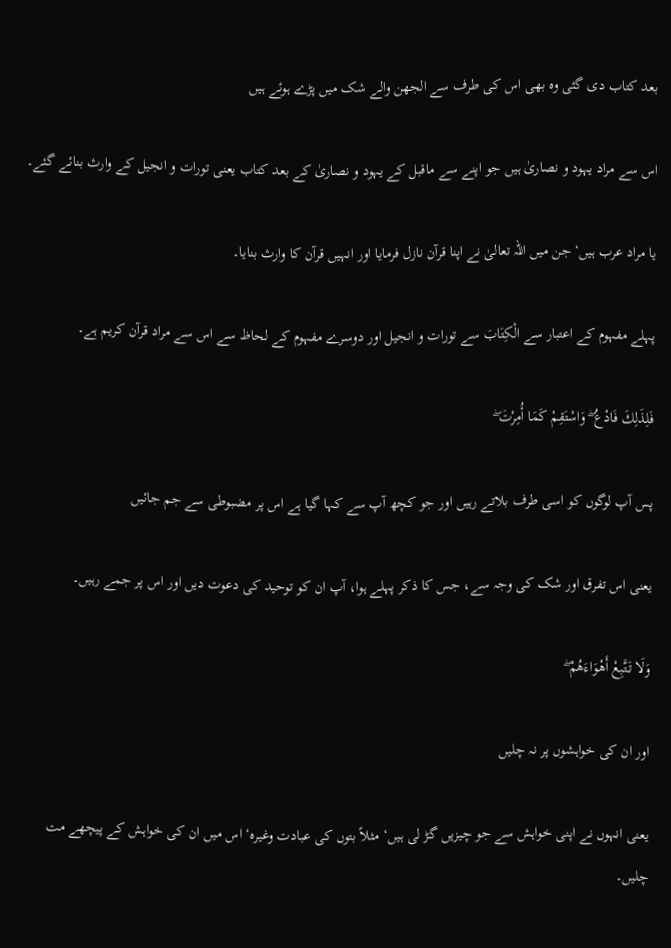بعد کتاب دی گئی وہ بھی اس کی طرف سے الجھن والے شک میں پڑے ہوئے ہیں

اس سے مراد یہود و نصاریٰ ہیں جو اپنے سے ماقبل کے یہود و نصاریٰ کے بعد کتاب یعنی تورات و انجیل کے وارث بنائے گئے۔

یا مراد عرب ہیں‘ جن میں اللہ تعالیٰ نے اپنا قرآن نازل فرمایا اور انہیں قرآن کا وارث بنایا۔

پہلے مفہوم کے اعتبار سے الْكِتَابَ سے تورات و انجیل اور دوسرے مفہوم کے لحاظ سے اس سے مراد قرآن کریم ہے۔

فَلِذَلِكَ فَادْعُ ۖ وَاسْتَقِمْ كَمَا أُمِرْتَ ۖ

پس آپ لوگوں کو اسی طرف بلاتے رہیں اور جو کچھ آپ سے کہا گیا ہے اس پر مضبوطی سے جم جائیں

یعنی اس تفرق اور شک کی وجہ سے، جس کا ذکر پہلے ہوا، آپ ان کو توحید کی دعوت دیں اور اس پر جمے رہیں۔

وَلَا تَتَّبِعْ أَهْوَاءَهُمْ ۖ

اور ان کی خواہشوں پر نہ چلیں

یعنی انہوں نے اپنی خواہش سے جو چیزیں گڑ لی ہیں‘ مثلاً بتوں کی عبادت وغیرہ‘ اس میں ان کی خواہش کے پیچھے مت چلیں۔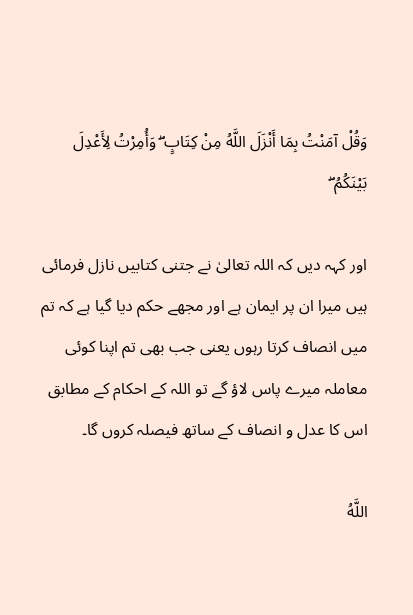وَقُلْ آمَنْتُ بِمَا أَنْزَلَ اللَّهُ مِنْ كِتَابٍ ۖ وَأُمِرْتُ لِأَعْدِلَ بَيْنَكُمُ ۖ

اور کہہ دیں کہ اللہ تعالیٰ نے جتنی کتابیں نازل فرمائی ہیں میرا ان پر ایمان ہے اور مجھے حکم دیا گیا ہے کہ تم میں انصاف کرتا رہوں یعنی جب بھی تم اپنا کوئی معاملہ میرے پاس لاؤ گے تو اللہ کے احکام کے مطابق اس کا عدل و انصاف کے ساتھ فیصلہ کروں گا۔

اللَّهُ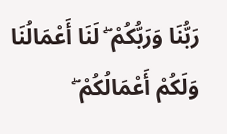رَبُّنَا وَرَبُّكُمْ ۖ لَنَا أَعْمَالُنَا وَلَكُمْ أَعْمَالُكُمْ ۖ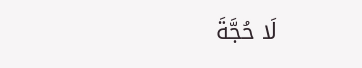لَا حُجَّةَ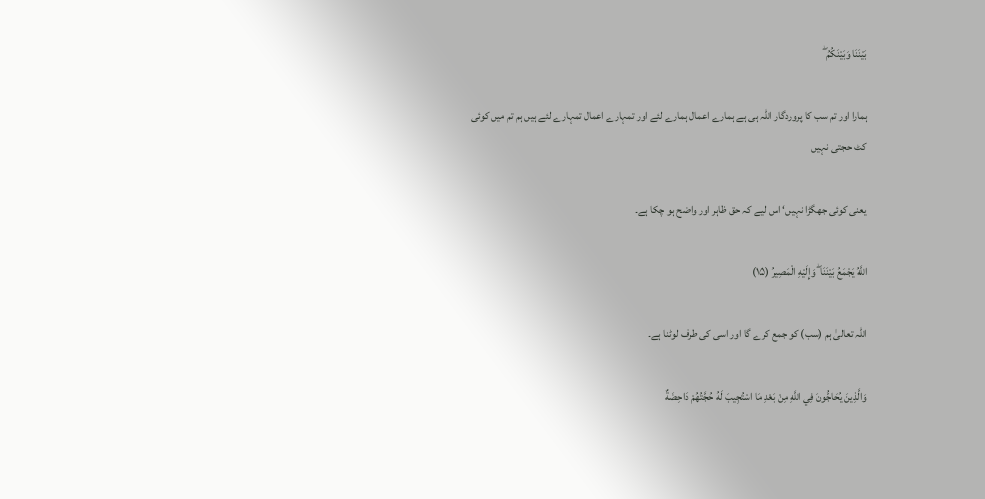بَيْنَنَا وَبَيْنَكُمُ ۖ

ہمارا اور تم سب کا پروردگار اللہ ہی ہے ہمارے اعمال ہمارے لئے اور تمہارے اعمال تمہارے لئے ہیں ہم تم میں کوئی کٹ حجتی نہیں

یعنی کوئی جھگڑا نہیں‘ اس لیے کہ حق ظاہر اور واضح ہو چکا ہے۔

اللَّهُ يَجْمَعُ بَيْنَنَا ۖ وَإِلَيْهِ الْمَصِيرُ (۱۵)

اللہ تعالیٰ ہم (سب) کو جمع کرے گا اور اسی کی طرف لوٹنا ہے۔

وَالَّذِينَ يُحَاجُّونَ فِي اللَّهِ مِنْ بَعْدِ مَا اسْتُجِيبَ لَهُ حُجَّتُهُمْ دَاحِضَةٌ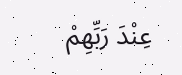عِنْدَ رَبِّهِمْ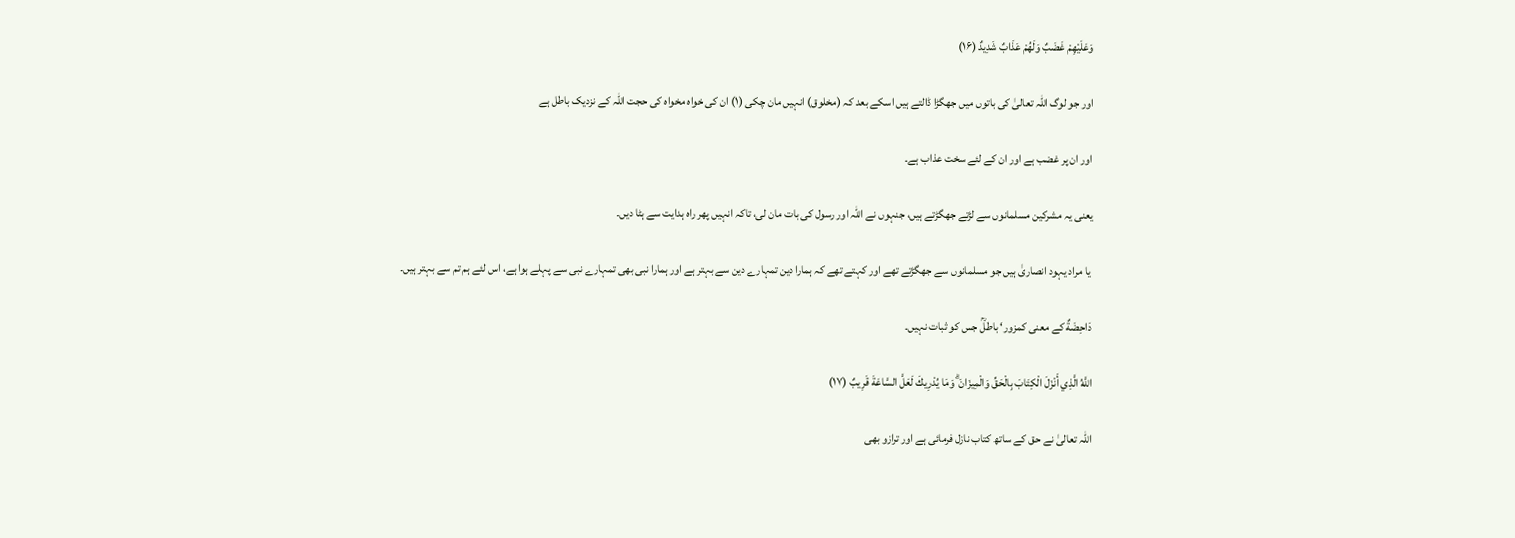وَعَلَيْهِمْ غَضَبٌ وَلَهُمْ عَذَابٌ شَدِيدٌ (۱۶)

اور جو لوگ اللہ تعالیٰ کی باتوں میں جھگڑا ڈالتے ہیں اسکے بعد کہ (مخلوق) انہیں مان چکی (١) ان کی خواہ مخواہ کی حجت اللہ کے نزدیک باطل ہے

اور ان پر غضب ہے اور ان کے لئے سخت عذاب ہے۔

یعنی یہ مشرکین مسلمانوں سے لڑتے جھگڑتے ہیں، جنہوں نے اللہ اور رسول کی بات مان لی، تاکہ انہیں پھر راہ ہدایت سے ہٹا دیں۔

 یا مراد یہود انصاریٰ ہیں جو مسلمانوں سے جھگڑتے تھے اور کہتے تھے کہ ہمارا دین تمہارے دین سے بہتر ہے اور ہمارا نبی بھی تمہارے نبی سے پہلے ہوا ہے، اس لئے ہم تم سے بہتر ہیں۔

دَاحِضَةٌ کے معنی کمزور‘ باطلؒ جس کو ثبات نہیں۔

اللَّهُ الَّذِي أَنْزَلَ الْكِتَابَ بِالْحَقِّ وَالْمِيزَانَ ۗ وَمَا يُدْرِيكَ لَعَلَّ السَّاعَةَ قَرِيبٌ (۱۷)

اللہ تعالیٰ نے حق کے ساتھ کتاب نازل فرمائی ہے اور ترازو بھی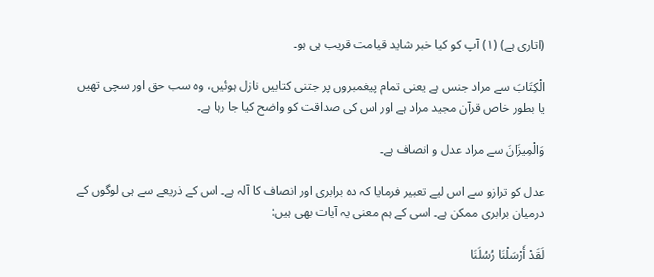(اتاری ہے) (١) آپ کو کیا خبر شاید قیامت قریب ہی ہو۔

الْكِتَابَ سے مراد جنس ہے یعنی تمام پیغمبروں پر جتنی کتابیں نازل ہوئیں، وہ سب حق اور سچی تھیں یا بطور خاص قرآن مجید مراد ہے اور اس کی صداقت کو واضح کیا جا رہا ہے۔

وَالْمِيزَانَ سے مراد عدل و انصاف ہے۔

عدل کو ترازو سے اس لیے تعبیر فرمایا کہ دہ برابری اور انصاف کا آلہ ہے۔ اس کے ذریعے سے ہی لوگوں کے درمیان برابری ممکن ہے۔ اسی کے ہم معنی یہ آیات بھی ہیں:

لَقَدْ أَرْسَلْنَا رُسُلَنَا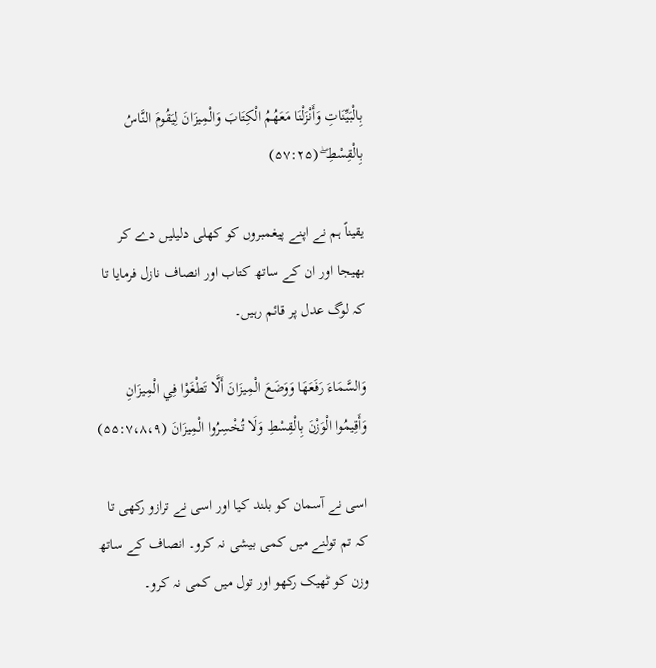بِالْبَيِّنَاتِ وَأَنْزَلْنَا مَعَهُمُ الْكِتَابَ وَالْمِيزَانَ لِيَقُومَ النَّاسُ بِالْقِسْطِ ۖ (۵۷:۲۵)

یقیناً ہم نے اپنے پیغمبروں کو کھلی دلیلیں دے کر بھیجا اور ان کے ساتھ کتاب اور انصاف نازل فرمایا تا کہ لوگ عدل پر قائم رہیں۔

وَالسَّمَاءَ رَفَعَهَا وَوَضَعَ الْمِيزَانَ أَلَّا تَطْغَوْا فِي الْمِيزَانِ وَأَقِيمُوا الْوَزْنَ بِالْقِسْطِ وَلَا تُخْسِرُوا الْمِيزَانَ (۵۵:۷،۸،۹)

اسی نے آسمان کو بلند کیا اور اسی نے ترازو رکھی تا کہ تم تولنے میں کمی بیشی نہ کرو۔ انصاف کے ساتھ وزن کو ٹھیک رکھو اور تول میں کمی نہ کرو۔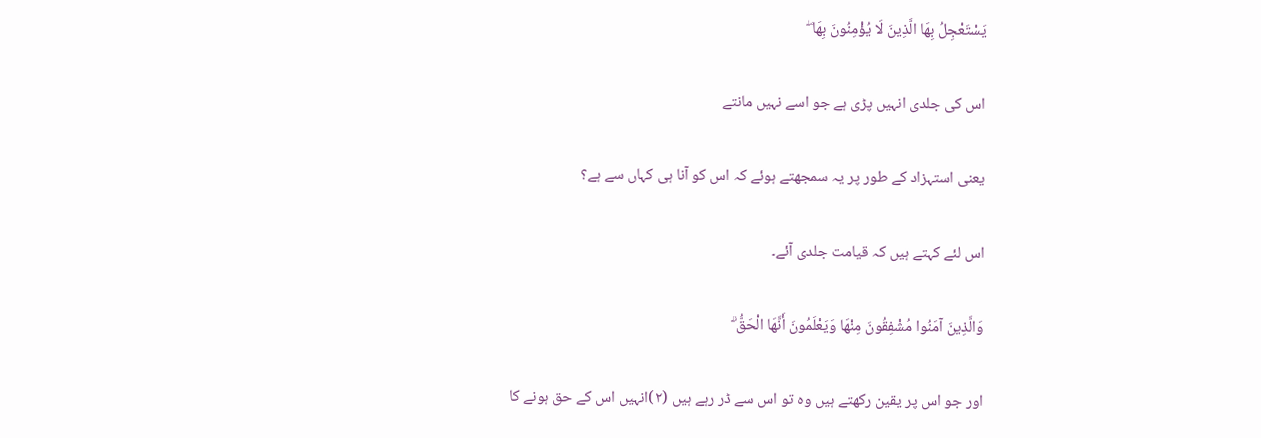يَسْتَعْجِلُ بِهَا الَّذِينَ لَا يُؤْمِنُونَ بِهَا ۖ

اس کی جلدی انہیں پڑی ہے جو اسے نہیں مانتے

یعنی استہزاد کے طور پر یہ سمجھتے ہوئے کہ اس کو آنا ہی کہاں سے ہے؟

اس لئے کہتے ہیں کہ قیامت جلدی آئے۔

وَالَّذِينَ آمَنُوا مُشْفِقُونَ مِنْهَا وَيَعْلَمُونَ أَنَّهَا الْحَقُّ ۗ

اور جو اس پر یقین رکھتے ہیں وہ تو اس سے ڈر رہے ہیں (٢)انہیں اس کے حق ہونے کا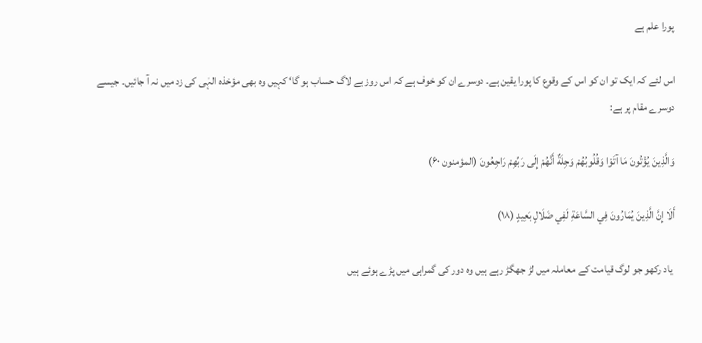پورا علم ہے

اس لئے کہ ایک تو ان کو اس کے وقوع کا پورا یقین ہے۔ دوسرے ان کو خوف ہے کہ اس روز بے لاگ حساب ہو گا‘ کہیں وہ بھی مؤخذہ الہٰی کی زد میں نہ آ جائیں۔ جیسے دوسرے مقام پر ہے:

وَالَّذِينَ يُؤْتُونَ مَا آتَوْا وَقُلُوبُهُمْ وَجِلَةٌ أَنَّهُمْ إِلَى رَبِّهِمْ رَاجِعُونَ (المؤمنون ۶۰)

أَلَا إِنَّ الَّذِينَ يُمَارُونَ فِي السَّاعَةِ لَفِي ضَلَالٍ بَعِيدٍ (۱۸)

 یاد رکھو جو لوگ قیامت کے معاملہ میں لڑ جھگڑ رہے ہیں وہ دور کی گمراہی میں پڑے ہوئے ہیں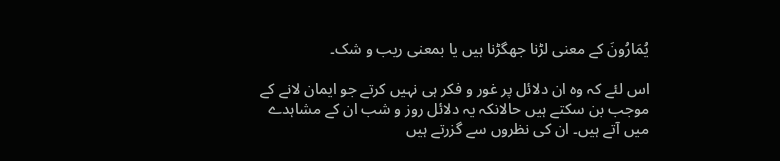يُمَارُونَ کے معنی لڑنا جھگڑنا ہیں یا بمعنی ریب و شک۔

اس لئے کہ وہ ان دلائل پر غور و فکر ہی نہیں کرتے جو ایمان لانے کے موجب بن سکتے ہیں حالانکہ یہ دلائل روز و شب ان کے مشاہدے میں آتے ہیں۔ ان کی نظروں سے گزرتے ہیں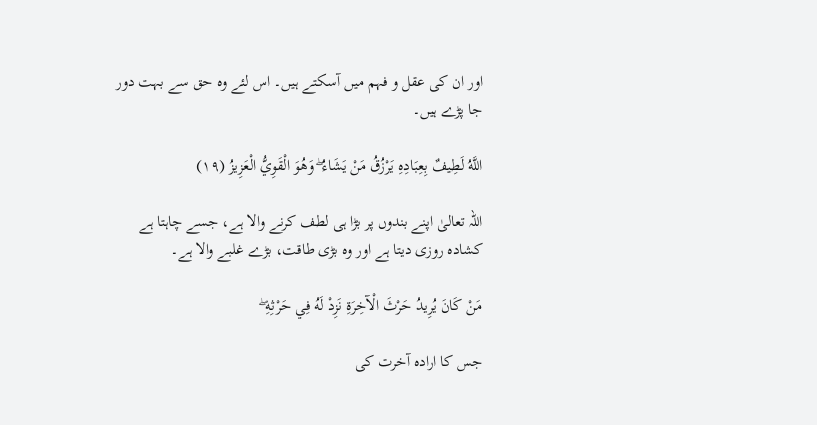اور ان کی عقل و فہم میں آسکتے ہیں۔ اس لئے وہ حق سے بہت دور جا پڑے ہیں۔

اللَّهُ لَطِيفٌ بِعِبَادِهِ يَرْزُقُ مَنْ يَشَاءُ ۖ وَهُوَ الْقَوِيُّ الْعَزِيزُ (۱۹)

اللہ تعالیٰ اپنے بندوں پر بڑا ہی لطف کرنے والا ہے، جسے چاہتا ہے کشادہ روزی دیتا ہے اور وہ بڑی طاقت، بڑے غلبے والا ہے۔

مَنْ كَانَ يُرِيدُ حَرْثَ الْآخِرَةِ نَزِدْ لَهُ فِي حَرْثِهِ ۖ

جس کا ارادہ آخرت کی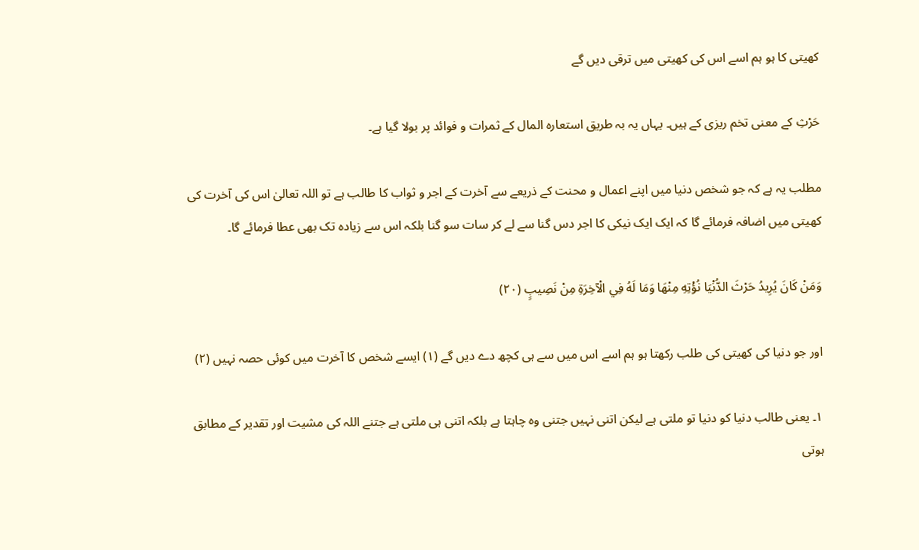کھیتی کا ہو ہم اسے اس کی کھیتی میں ترقی دیں گے

حَرْثِ کے معنی تخم ریزی کے ہیں۔ یہاں یہ بہ طریق استعارہ المال کے ثمرات و فوائد پر بولا گیا ہے۔

مطلب یہ ہے کہ جو شخص دنیا میں اپنے اعمال و محنت کے ذریعے سے آخرت کے اجر و ثواب کا طالب ہے تو اللہ تعالیٰ اس کی آخرت کی کھیتی میں اضافہ فرمائے گا کہ ایک ایک نیکی کا اجر دس گنا سے لے کر سات سو گنا بلکہ اس سے زیادہ تک بھی عطا فرمائے گا۔

وَمَنْ كَانَ يُرِيدُ حَرْثَ الدُّنْيَا نُؤْتِهِ مِنْهَا وَمَا لَهُ فِي الْآخِرَةِ مِنْ نَصِيبٍ (۲۰)

اور جو دنیا کی کھیتی کی طلب رکھتا ہو ہم اسے اس میں سے ہی کچھ دے دیں گے (۱) ایسے شخص کا آخرت میں کوئی حصہ نہیں (۲)

۱۔ یعنی طالب دنیا کو دنیا تو ملتی ہے لیکن اتنی نہیں جتنی وہ چاہتا ہے بلکہ اتنی ہی ملتی ہے جتنے اللہ کی مشیت اور تقدیر کے مطابق ہوتی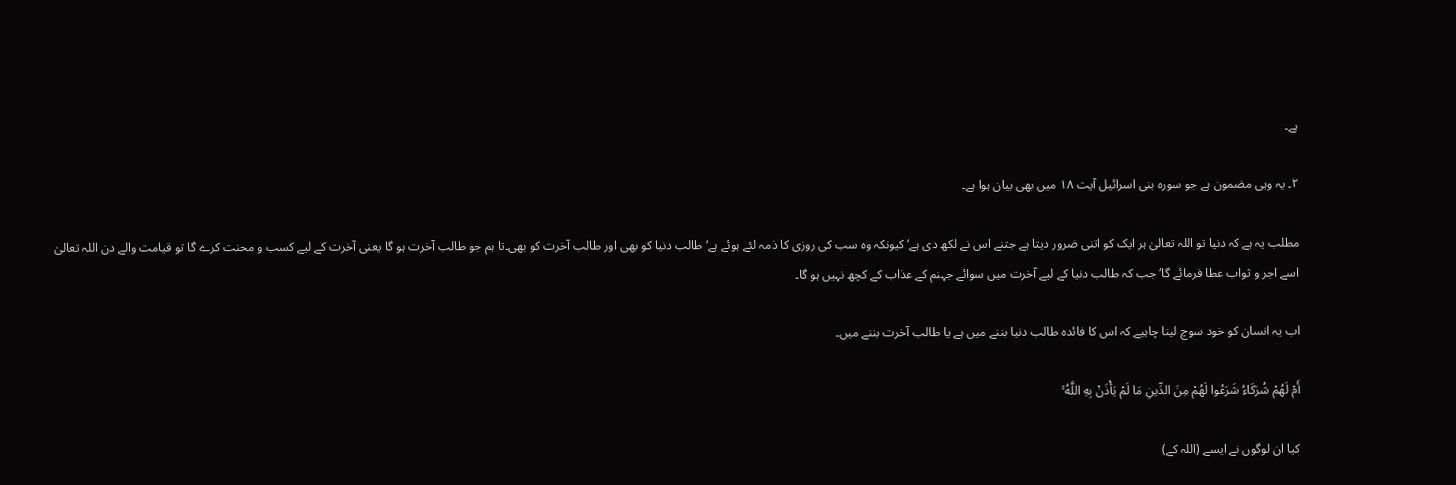ہے۔

۲۔ یہ وہی مضمون ہے جو سورہ بنی اسرائیل آیت ۱۸ میں بھی بیان ہوا ہے۔

مطلب یہ ہے کہ دنیا تو اللہ تعالیٰ ہر ایک کو اتنی ضرور دیتا ہے جتنے اس نے لکھ دی ہے‘ کیونکہ وہ سب کی روزی کا ذمہ لئے ہوئے ہے‘ طالب دنیا کو بھی اور طالب آخرت کو بھی۔تا ہم جو طالب آخرت ہو گا یعنی آخرت کے لیے کسب و محنت کرے گا تو قیامت والے دن اللہ تعالیٰ اسے اجر و ثواب عطا فرمائے گا‘ جب کہ طالب دنیا کے لیے آخرت میں سوائے جہنم کے عذاب کے کچھ نہیں ہو گا۔

اب یہ انسان کو خود سوچ لینا چاہیے کہ اس کا فائدہ طالب دنیا بننے میں ہے یا طالب آخرت بننے میں۔

أَمْ لَهُمْ شُرَكَاءُ شَرَعُوا لَهُمْ مِنَ الدِّينِ مَا لَمْ يَأْذَنْ بِهِ اللَّهُ ۚ

کیا ان لوگوں نے ایسے (اللہ کے)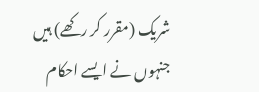شریک (مقرر کر رکھے) ہیں جنہوں نے ایسے احکام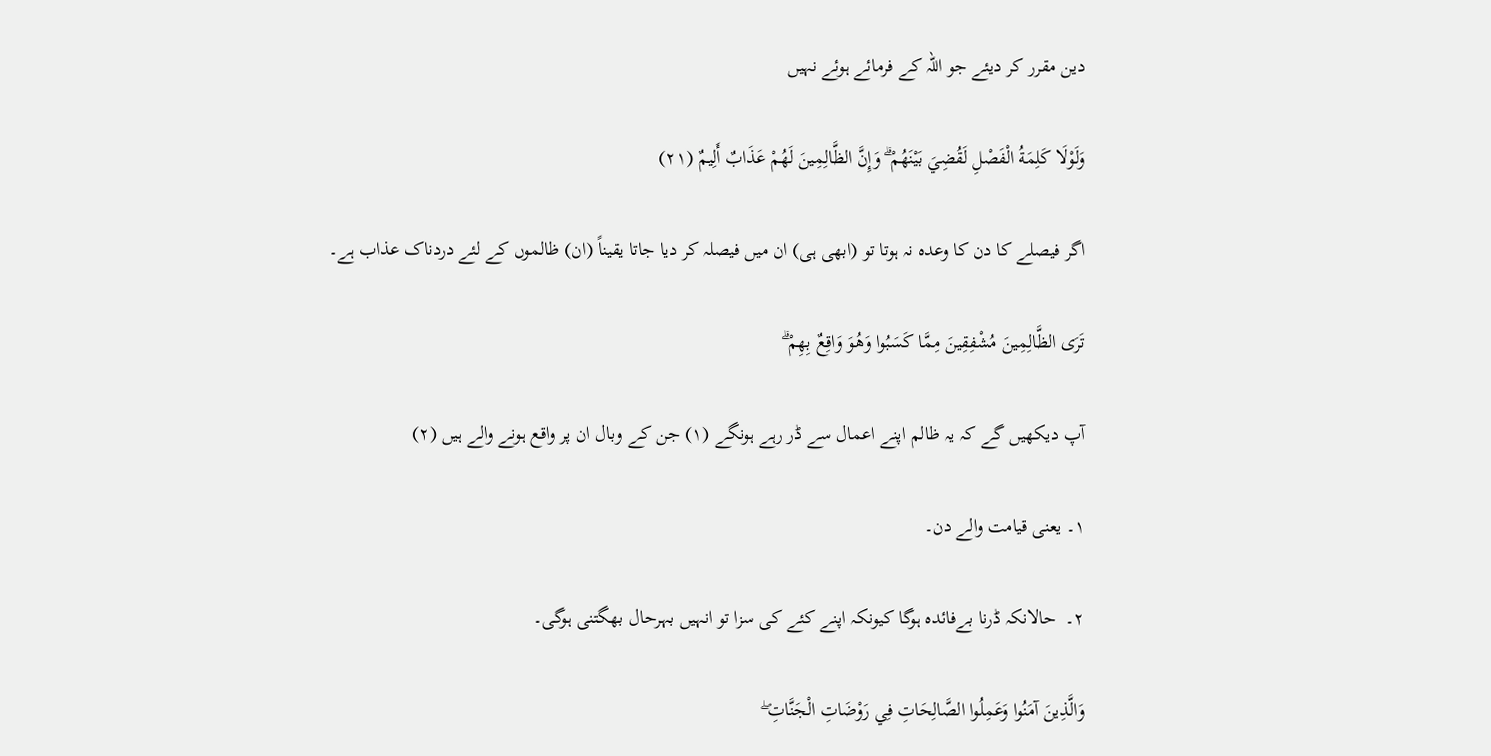دین مقرر کر دیئے جو اللہ کے فرمائے ہوئے نہیں

وَلَوْلَا كَلِمَةُ الْفَصْلِ لَقُضِيَ بَيْنَهُمْ ۗ وَإِنَّ الظَّالِمِينَ لَهُمْ عَذَابٌ أَلِيمٌ (۲۱)

اگر فیصلے کا دن کا وعدہ نہ ہوتا تو (ابھی ہی) ان میں فیصلہ کر دیا جاتا یقیناً (ان) ظالموں کے لئے دردناک عذاب ہے۔

تَرَى الظَّالِمِينَ مُشْفِقِينَ مِمَّا كَسَبُوا وَهُوَ وَاقِعٌ بِهِمْ ۗ

آپ دیکھیں گے کہ یہ ظالم اپنے اعمال سے ڈر رہے ہونگے (١) جن کے وبال ان پر واقع ہونے والے ہیں (٢)

۱۔ یعنی قیامت والے دن۔

۲۔  حالانکہ ڈرنا بےفائدہ ہوگا کیونکہ اپنے کئے کی سزا تو انہیں بہرحال بھگتنی ہوگی۔

وَالَّذِينَ آمَنُوا وَعَمِلُوا الصَّالِحَاتِ فِي رَوْضَاتِ الْجَنَّاتِ ۖ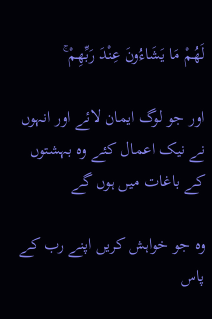لَهُمْ مَا يَشَاءُونَ عِنْدَ رَبِّهِمْ ۚ

اور جو لوگ ایمان لائے اور انہوں نے نیک اعمال کئے وہ بہشتوں کے باغات میں ہوں گے

وہ جو خواہش کریں اپنے رب کے پاس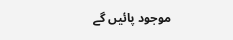موجود پائیں گے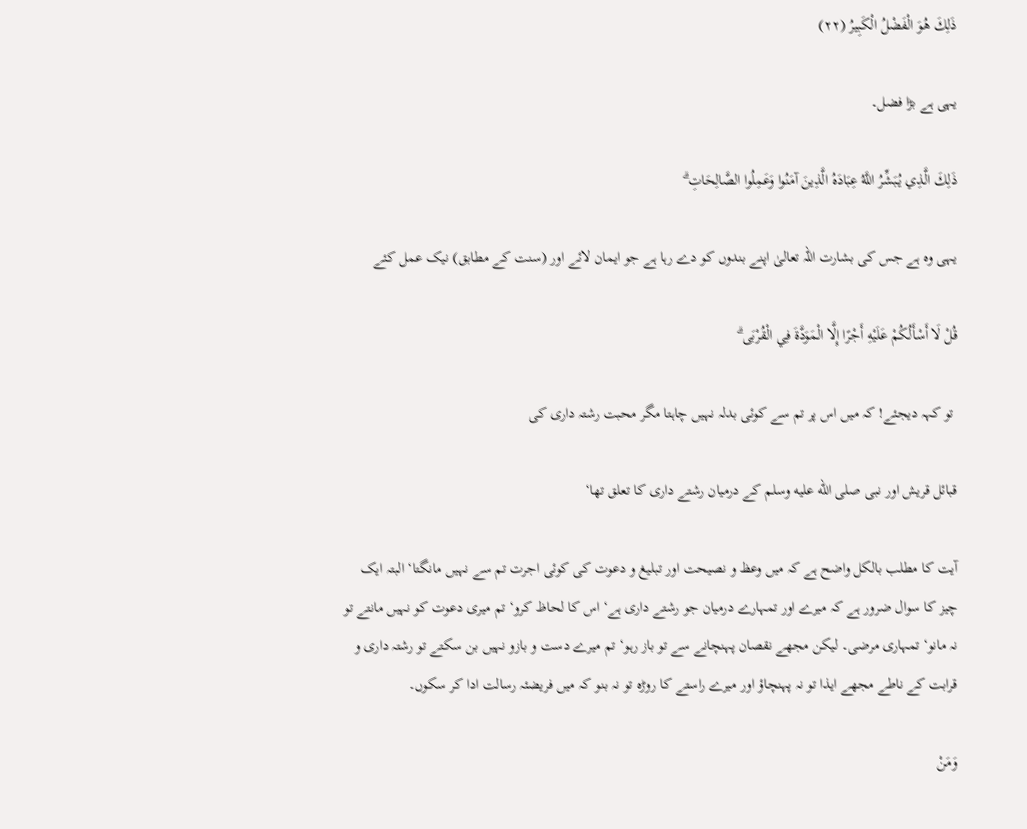ذَلِكَ هُوَ الْفَضْلُ الْكَبِيرُ (۲۲)

یہی ہے بڑا فضل۔

ذَلِكَ الَّذِي يُبَشِّرُ اللَّهُ عِبَادَهُ الَّذِينَ آمَنُوا وَعَمِلُوا الصَّالِحَاتِ ۗ

یہی وہ ہے جس کی بشارت اللہ تعالیٰ اپنے بندوں کو دے رہا ہے جو ایمان لائے اور (سنت کے مطابق) نیک عمل کئے

قُلْ لَا أَسْأَلُكُمْ عَلَيْهِ أَجْرًا إِلَّا الْمَوَدَّةَ فِي الْقُرْبَى ۗ

 تو کہہ دیجئے! کہ میں اس پر تم سے کوئی بدلہ نہیں چاہتا مگر محبت رشتہ داری کی

قبائل قریش اور نبی صلى الله عليه وسلم کے درمیان رشتے داری کا تعلق تھا‘

آیت کا مطلب بالکل واضح ہے کہ میں وعظ و نصیحت اور تبلیغ و دعوت کی کوئی اجرت تم سے نہیں مانگتا‘ البتہ ایک چیز کا سوال ضرور ہے کہ میرے اور تمہارے درمیان جو رشتے داری ہے‘ اس کا لحاظ کرو‘ تم میری دعوت کو نہیں مانتے تو نہ مانو‘ تمہاری مرضی۔ لیکن مجھے نقصان پہنچانے سے تو باز رہو‘ تم میرے دست و بازو نہیں بن سکتے تو رشتہ داری و قرابت کے ناطے مجھے ایذا تو نہ پہنچاؤ اور میرے راستے کا روڑہ تو نہ بنو کہ میں فریضئہ رسالت ادا کر سکوں۔

وَمَنْ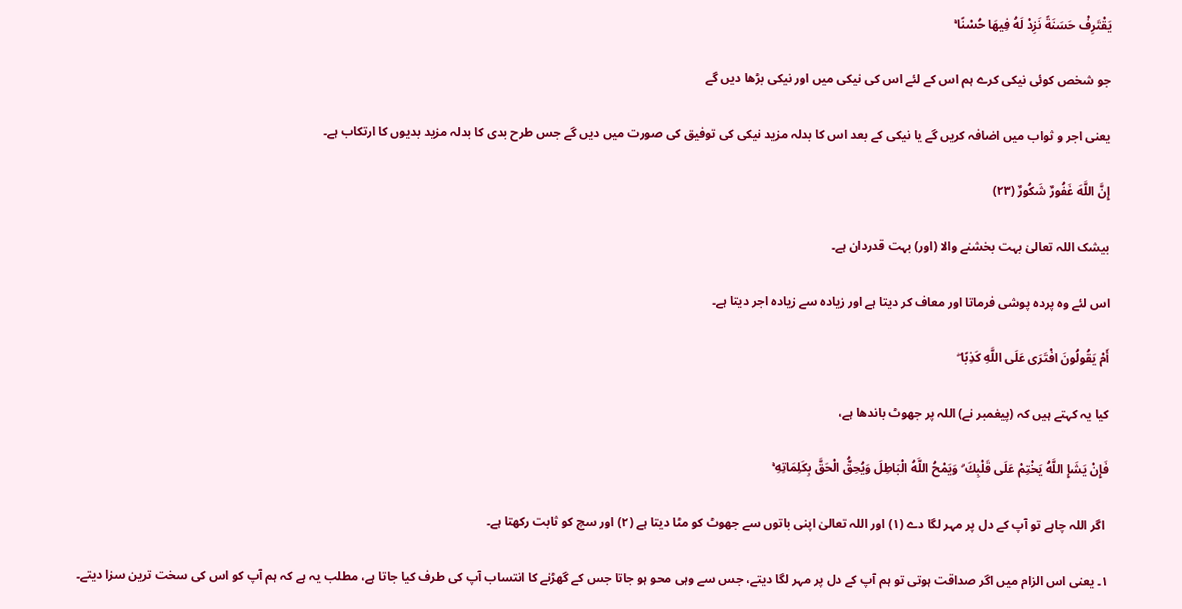يَقْتَرِفْ حَسَنَةً نَزِدْ لَهُ فِيهَا حُسْنًا ۚ

جو شخص کوئی نیکی کرے ہم اس کے لئے اس کی نیکی میں اور نیکی بڑھا دیں گے

یعنی اجر و ثواب میں اضافہ کریں گے یا نیکی کے بعد اس کا بدلہ مزید نیکی کی توفیق کی صورت میں دیں گے جس طرح بدی کا بدلہ مزید بدیوں کا ارتکاب ہے۔

إِنَّ اللَّهَ غَفُورٌ شَكُورٌ (۲۳)

بیشک اللہ تعالیٰ بہت بخشنے والا (اور) بہت قدردان ہے۔

اس لئے وہ پردہ پوشی فرماتا اور معاف کر دیتا ہے اور زیادہ سے زیادہ اجر دیتا ہے۔

أَمْ يَقُولُونَ افْتَرَى عَلَى اللَّهِ كَذِبًا ۖ

کیا یہ کہتے ہیں کہ (پیغمبر نے) اللہ پر جھوٹ باندھا ہے،

فَإِنْ يَشَإِ اللَّهُ يَخْتِمْ عَلَى قَلْبِكَ ۗ وَيَمْحُ اللَّهُ الْبَاطِلَ وَيُحِقُّ الْحَقَّ بِكَلِمَاتِهِ ۚ

 اگر اللہ چاہے تو آپ کے دل پر مہر لگا دے (١) اور اللہ تعالیٰ اپنی باتوں سے جھوٹ کو مٹا دیتا ہے (٢) اور سچ کو ثابت رکھتا ہے۔

۱۔ یعنی اس الزام میں اگر صداقت ہوتی تو ہم آپ کے دل پر مہر لگا دیتے، جس سے وہی محو ہو جاتا جس کے گھڑنے کا انتساب آپ کی طرف کیا جاتا ہے، مطلب یہ ہے کہ ہم آپ کو اس کی سخت ترین سزا دیتے۔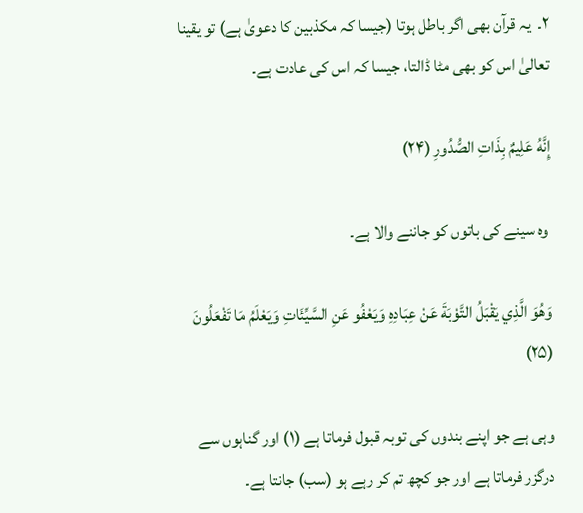۲۔  یہ قرآن بھی اگر باطل ہوتا (جیسا کہ مکذبین کا دعویٰ ہے) تو یقینا تعالیٰ اس کو بھی مٹا ڈالتا، جیسا کہ اس کی عادت ہے۔

إِنَّهُ عَلِيمٌ بِذَاتِ الصُّدُورِ (۲۴)

 وہ سینے کی باتوں کو جاننے والا ہے۔

وَهُوَ الَّذِي يَقْبَلُ التَّوْبَةَ عَنْ عِبَادِهِ وَيَعْفُو عَنِ السَّيِّئَاتِ وَيَعْلَمُ مَا تَفْعَلُونَ (۲۵)

وہی ہے جو اپنے بندوں کی توبہ قبول فرماتا ہے (١) اور گناہوں سے درگزر فرماتا ہے اور جو کچھ تم کر رہے ہو (سب) جانتا ہے۔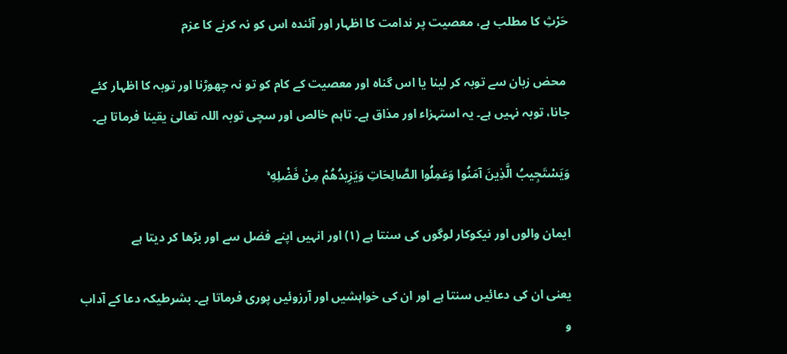حَرْثِ کا مطلب ہے، معصیت پر ندامت کا اظہار اور آئندہ اس کو نہ کرنے کا عزم

 محض زبان سے توبہ کر لینا یا اس گناہ اور معصیت کے کام کو تو نہ چھوڑنا اور توبہ کا اظہار کئے جانا، توبہ نہیں ہے۔ یہ استہزاء اور مذاق ہے۔ تاہم خالص اور سچی توبہ اللہ تعالیٰ یقینا فرماتا ہے۔

وَيَسْتَجِيبُ الَّذِينَ آمَنُوا وَعَمِلُوا الصَّالِحَاتِ وَيَزِيدُهُمْ مِنْ فَضْلِهِ ۚ

ایمان والوں اور نیکوکار لوگوں کی سنتا ہے (١) اور انہیں اپنے فضل سے اور بڑھا کر دیتا ہے

یعنی ان کی دعائیں سنتا ہے اور ان کی خواہشیں اور آرزوئیں پوری فرماتا ہے۔ بشرطیکہ دعا کے آداب و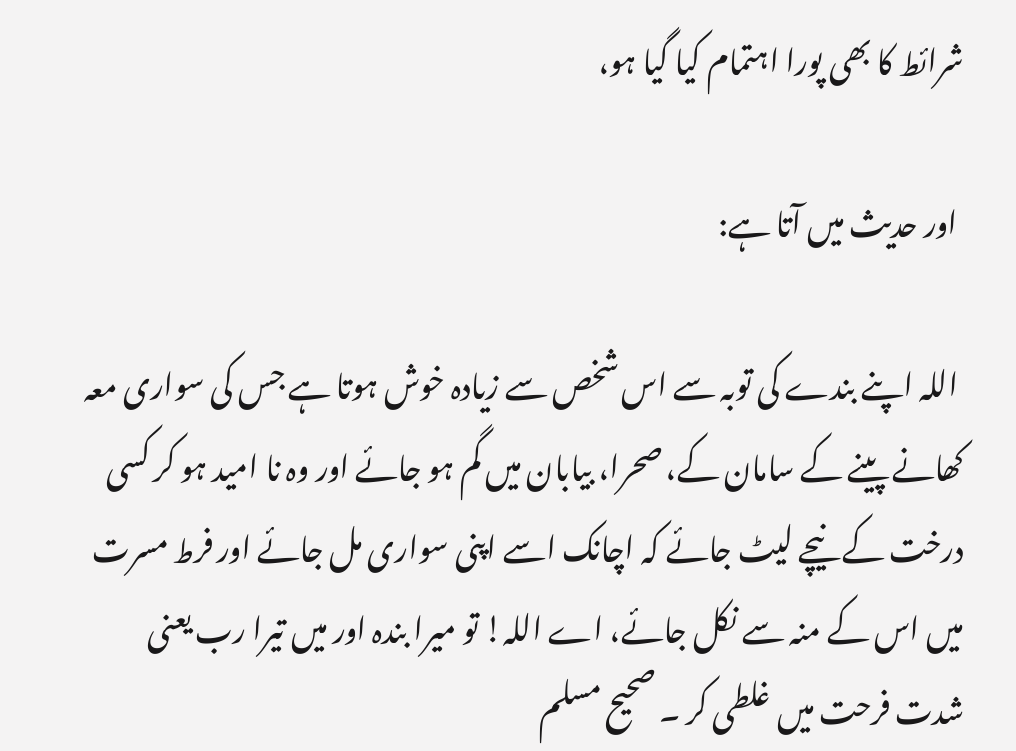شرائط کا بھی پورا اہتمام کیا گیا ہو،

 اور حدیث میں آتا ہے:

 اللہ اپنے بندے کی توبہ سے اس شخص سے زیادہ خوش ہوتا ہے جس کی سواری معہ کھانے پینے کے سامان کے، صحرا، بیابان میں گم ہو جائے اور وہ نا امید ہو کر کسی درخت کے نیچے لیٹ جائے کہ اچانک اسے اپنی سواری مل جائے اور فرط مسرت میں اس کے منہ سے نکل جائے، اے اللہ! تو میرا بندہ اور میں تیرا رب یعنی شدت فرحت میں غلطی کر ۔ صحیح مسلم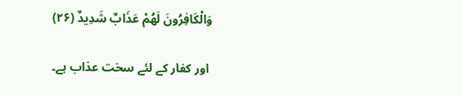وَالْكَافِرُونَ لَهُمْ عَذَابٌ شَدِيدٌ (۲۶)

 اور کفار کے لئے سخت عذاب ہے۔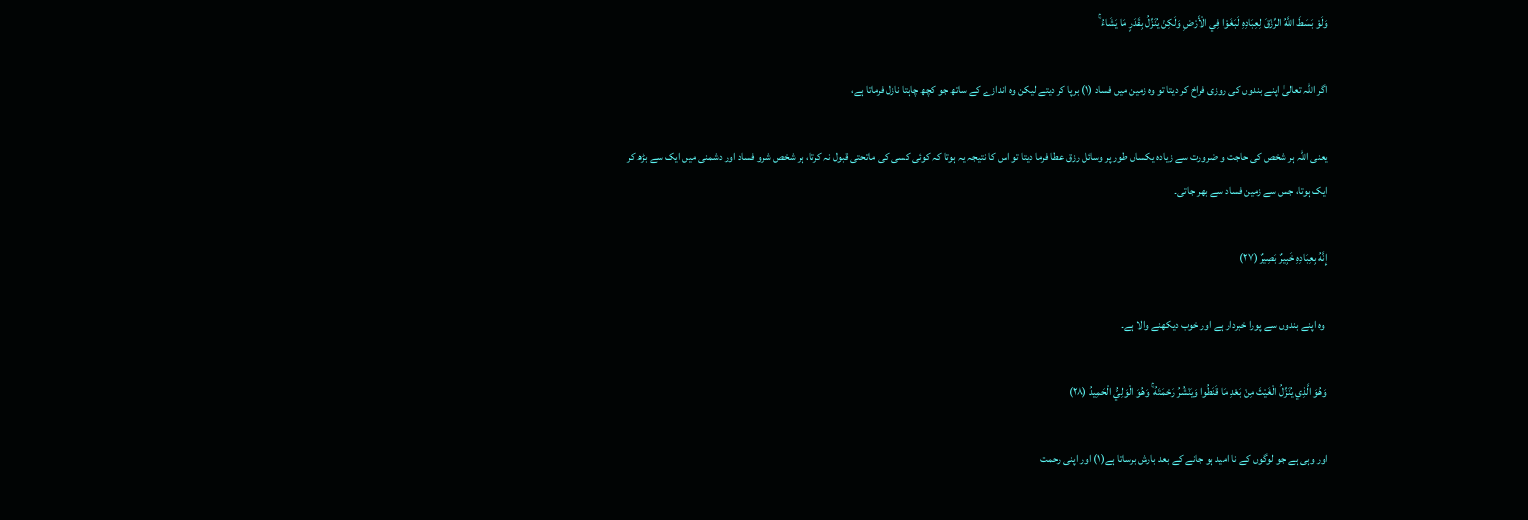وَلَوْ بَسَطَ اللَّهُ الرِّزْقَ لِعِبَادِهِ لَبَغَوْا فِي الْأَرْضِ وَلَكِنْ يُنَزِّلُ بِقَدَرٍ مَا يَشَاءُ ۚ

اگر اللہ تعالیٰ اپنے بندوں کی روزی فراخ کر دیتا تو وہ زمین میں فساد (١) برپا کر دیتے لیکن وہ اندازے کے ساتھ جو کچھ چاہتا نازل فرماتا ہے،

یعنی اللہ ہر شخص کی حاجت و ضرورت سے زیادہ یکساں طور پر وسائل رزق عطا فرما دیتا تو اس کا نتیجہ یہ ہوتا کہ کوئی کسی کی ماتحتی قبول نہ کرتا، ہر شخص شرو فساد اور دشمنی میں ایک سے بڑھ کر ایک ہوتا، جس سے زمین فساد سے بھر جاتی۔

إِنَّهُ بِعِبَادِهِ خَبِيرٌ بَصِيرٌ (۲۷)

 وہ اپنے بندوں سے پورا خبردار ہے اور خوب دیکھنے والا ہے۔

وَهُوَ الَّذِي يُنَزِّلُ الْغَيْثَ مِنْ بَعْدِ مَا قَنَطُوا وَيَنْشُرُ رَحْمَتَهُ ۚ وَهُوَ الْوَلِيُّ الْحَمِيدُ (۲۸)

اور وہی ہے جو لوگوں کے نا امید ہو جانے کے بعد بارش برساتا ہے(١) اور اپنی رحمت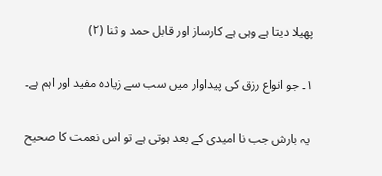پھیلا دیتا ہے وہی ہے کارساز اور قابل حمد و ثنا (۲)

۱۔ جو انواع رزق کی پیداوار میں سب سے زیادہ مفید اور اہم ہے۔

 یہ بارش جب نا امیدی کے بعد ہوتی ہے تو اس نعمت کا صحیح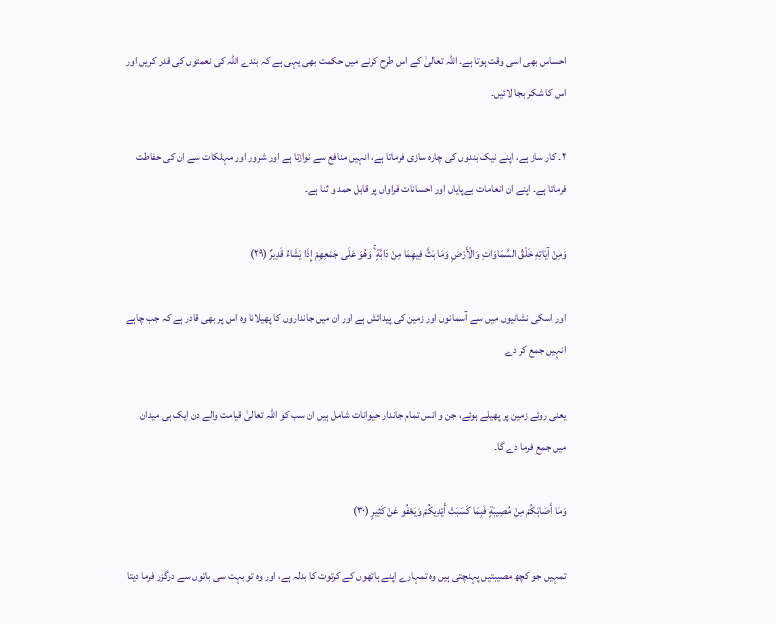احساس بھی اسی وقت ہوتا ہے۔ اللہ تعالیٰ کے اس طرح کرنے میں حکمت بھی یہی ہے کہ بندے اللہ کی نعمتوں کی قدر کریں اور اس کا شکر بجا لائیں۔

۲۔ کار ساز ہے، اپنے نیک بندوں کی چارہ سازی فرماتا ہے، انہیں منافع سے نوازتا ہے اور شرور اور مہلکات سے ان کی حفاطت فرماتا ہے۔ اپنے ان انعامات بےپایاں اور احسانات فراواں پر قابل حمد و ثنا ہے۔

وَمِنْ آيَاتِهِ خَلْقُ السَّمَاوَاتِ وَالْأَرْضِ وَمَا بَثَّ فِيهِمَا مِنْ دَابَّةٍ ۚ وَهُوَ عَلَى جَمْعِهِمْ إِذَا يَشَاءُ قَدِيرٌ (۲۹)

اور اسکی نشانیوں میں سے آسمانوں اور زمین کی پیدائش ہے اور ان میں جانداروں کا پھیلانا وہ اس پر بھی قادر ہے کہ جب چاہے انہیں جمع کر دے

یعنی روئے زمین پر پھیلے ہوئے، جن و انس تمام جاندار حیوانات شامل ہیں ان سب کو اللہ تعالیٰ قیامت والے دن ایک ہی میدان میں جمع فرما دے گا۔

وَمَا أَصَابَكُمْ مِنْ مُصِيبَةٍ فَبِمَا كَسَبَتْ أَيْدِيكُمْ وَيَعْفُو عَنْ كَثِيرٍ (۳۰)

تمہیں جو کچھ مصیبتیں پہنچتی ہیں وہ تمہارے اپنے ہاتھوں کے کرتوت کا بدلہ ہے، اور وہ تو بہت سی باتوں سے درگزر فرما دیتا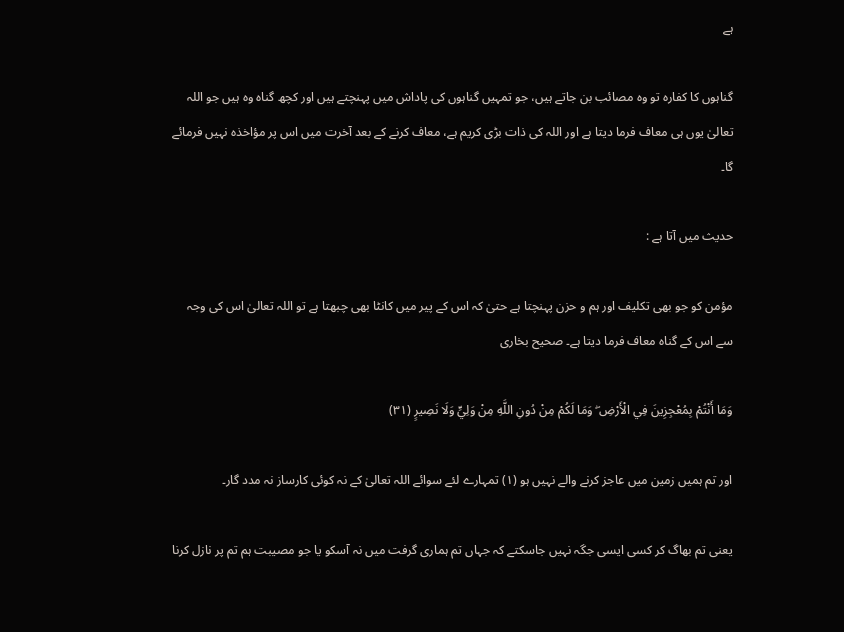ہے

گناہوں کا کفارہ تو وہ مصائب بن جاتے ہیں، جو تمہیں گناہوں کی پاداش میں پہنچتے ہیں اور کچھ گناہ وہ ہیں جو اللہ تعالیٰ یوں ہی معاف فرما دیتا ہے اور اللہ کی ذات بڑی کریم ہے، معاف کرنے کے بعد آخرت میں اس پر مؤاخذہ نہیں فرمائے گا۔

حدیث میں آتا ہے :

مؤمن کو جو بھی تکلیف اور ہم و حزن پہنچتا ہے حتیٰ کہ اس کے پیر میں کانٹا بھی چبھتا ہے تو اللہ تعالیٰ اس کی وجہ سے اس کے گناہ معاف فرما دیتا ہے۔ صحیح بخاری

وَمَا أَنْتُمْ بِمُعْجِزِينَ فِي الْأَرْضِ ۖ وَمَا لَكُمْ مِنْ دُونِ اللَّهِ مِنْ وَلِيٍّ وَلَا نَصِيرٍ (۳۱)

اور تم ہمیں زمین میں عاجز کرنے والے نہیں ہو (١) تمہارے لئے سوائے اللہ تعالیٰ کے نہ کوئی کارساز نہ مدد گار۔

یعنی تم بھاگ کر کسی ایسی جگہ نہیں جاسکتے کہ جہاں تم ہماری گرفت میں نہ آسکو یا جو مصیبت ہم تم پر نازل کرنا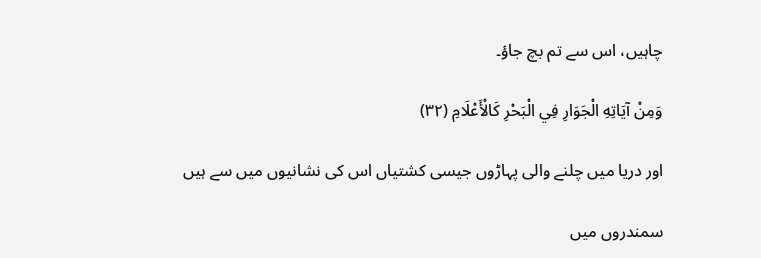چاہیں، اس سے تم بچ جاؤ۔

وَمِنْ آيَاتِهِ الْجَوَارِ فِي الْبَحْرِ كَالْأَعْلَامِ (۳۲)

اور دریا میں چلنے والی پہاڑوں جیسی کشتیاں اس کی نشانیوں میں سے ہیں

سمندروں میں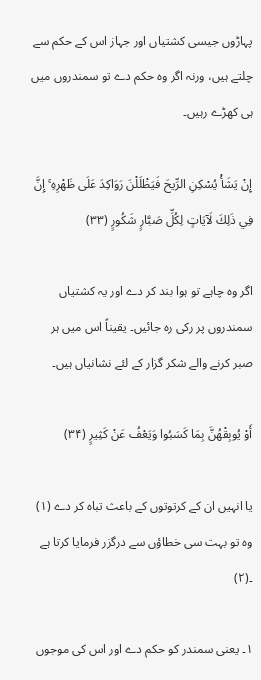پہاڑوں جیسی کشتیاں اور جہاز اس کے حکم سے چلتے ہیں، ورنہ اگر وہ حکم دے تو سمندروں میں ہی کھڑے رہیں۔

إِنْ يَشَأْ يُسْكِنِ الرِّيحَ فَيَظْلَلْنَ رَوَاكِدَ عَلَى ظَهْرِهِ ۚ إِنَّ فِي ذَلِكَ لَآيَاتٍ لِكُلِّ صَبَّارٍ شَكُورٍ (۳۳)

اگر وہ چاہے تو ہوا بند کر دے اور یہ کشتیاں سمندروں پر رکی رہ جائیں۔ یقیناً اس میں ہر صبر کرنے والے شکر گزار کے لئے نشانیاں ہیں۔

أَوْ يُوبِقْهُنَّ بِمَا كَسَبُوا وَيَعْفُ عَنْ كَثِيرٍ (۳۴)

یا انہیں ان کے کرتوتوں کے باعث تباہ کر دے (١) وہ تو بہت سی خطاؤں سے درگزر فرمایا کرتا ہے ۔(٢)

۱۔ یعنی سمندر کو حکم دے اور اس کی موجوں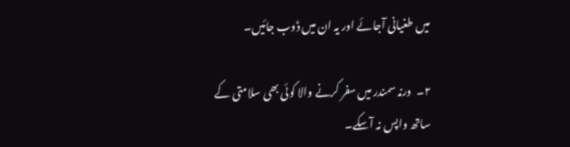میں طغیانی آجائے اور یہ ان میں ڈوب جائیں۔

۲۔  ورنہ سمندر میں سفر کرنے والا کوئی بھی سلامتی کے ساتھ واپس نہ آسکے۔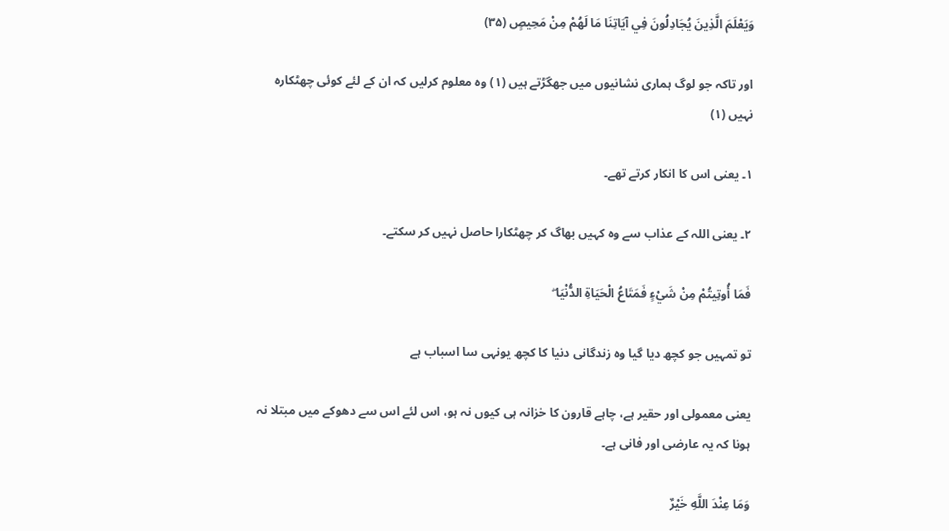وَيَعْلَمَ الَّذِينَ يُجَادِلُونَ فِي آيَاتِنَا مَا لَهُمْ مِنْ مَحِيصٍ (۳۵)

اور تاکہ جو لوگ ہماری نشانیوں میں جھگڑتے ہیں (١) وہ معلوم کرلیں کہ ان کے لئے کوئی چھٹکارہ نہیں (١)

۱۔ یعنی اس کا انکار کرتے تھے۔

۲۔ یعنی اللہ کے عذاب سے وہ کہیں بھاگ کر چھٹکارا حاصل نہیں کر سکتے۔

فَمَا أُوتِيتُمْ مِنْ شَيْءٍ فَمَتَاعُ الْحَيَاةِ الدُّنْيَا ۖ

تو تمہیں جو کچھ دیا گیا وہ زندگانی دنیا کا کچھ یونہی سا اسباب ہے

یعنی معمولی اور حقیر ہے، چاہے قارون کا خزانہ ہی کیوں نہ ہو، اس لئے اس سے دھوکے میں مبتلا نہ ہونا کہ یہ عارضی اور فانی ہے۔

وَمَا عِنْدَ اللَّهِ خَيْرٌ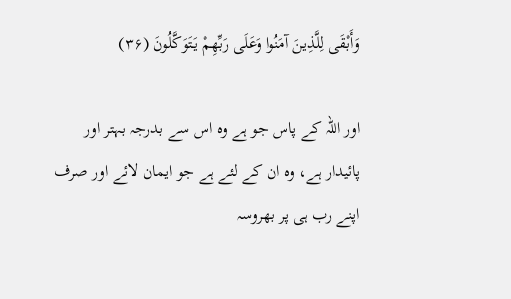وَأَبْقَى لِلَّذِينَ آمَنُوا وَعَلَى رَبِّهِمْ يَتَوَكَّلُونَ (۳۶)

اور اللہ کے پاس جو ہے وہ اس سے بدرجہ بہتر اور پائیدار ہے، وہ ان کے لئے ہے جو ایمان لائے اور صرف اپنے رب ہی پر بھروسہ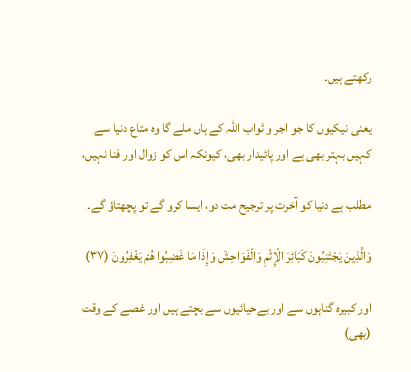رکھتے ہیں۔

یعنی نیکیوں کا جو اجر و ثواب اللہ کے ہاں ملے گا وہ متاع دنیا سے کہیں بہتر بھی ہے اور پائیدار بھی، کیونکہ اس کو زوال اور فنا نہیں،

مطلب ہے دنیا کو آخرت پر ترجیح مت دو، ایسا کرو گے تو پچھتاؤ گے۔

وَالَّذِينَ يَجْتَنِبُونَ كَبَائِرَ الْإِثْمِ وَالْفَوَاحِشَ وَإِذَا مَا غَضِبُوا هُمْ يَغْفِرُونَ (۳۷)

اور کبیرہ گناہوں سے اور بےحیائیوں سے بچتے ہیں اور غصے کے وقت (بھی)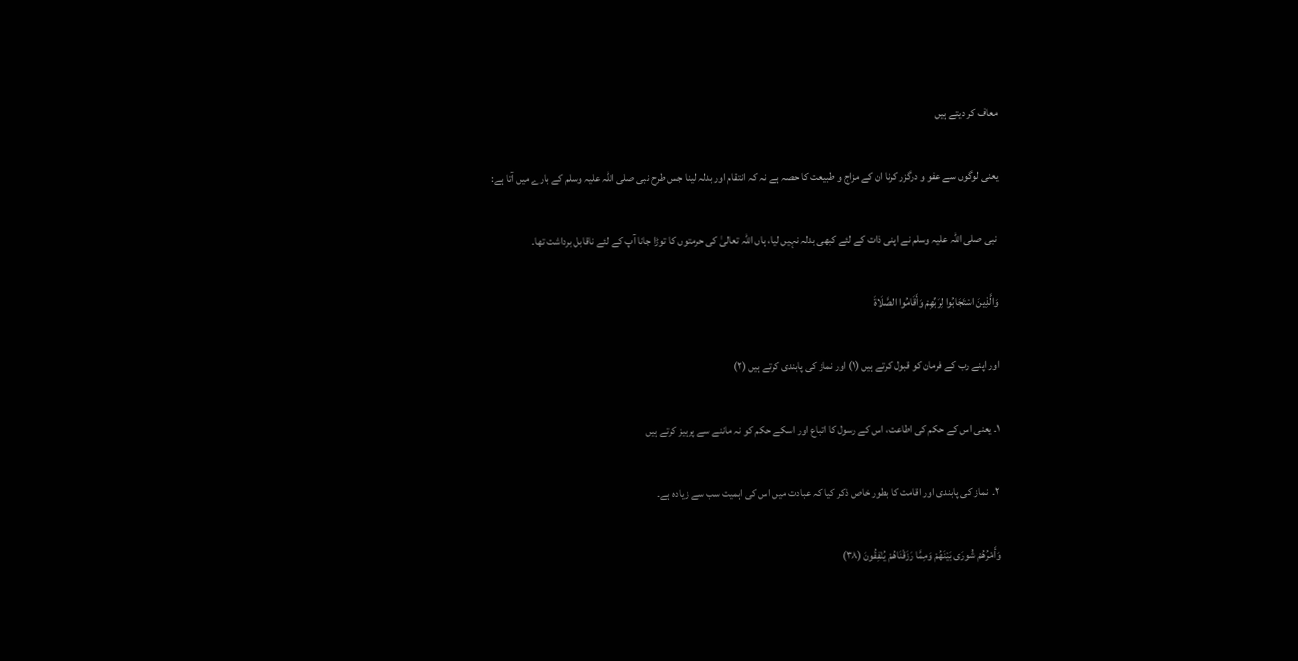معاف کر دیتے ہیں

یعنی لوگوں سے عفو و درگزر کرنا ان کے مزاج و طبیعت کا حصہ ہے نہ کہ انتقام اور بدلہ لینا جس طرح نبی صلی اللہ علیہ وسلم کے بارے میں آتا ہے:

 نبی صلی اللہ علیہ وسلم نے اپنی ذات کے لئے کبھی بدلہ نہیں لیا، ہاں اللہ تعالیٰ کی حرمتوں کا توڑا جانا آپ کے لئے ناقابل برداشت تھا۔

وَالَّذِينَ اسْتَجَابُوا لِرَبِّهِمْ وَأَقَامُوا الصَّلَاةَ

اور اپنے رب کے فرمان کو قبول کرتے ہیں (١) اور نماز کی پابندی کرتے ہیں (٢)

۱۔ یعنی اس کے حکم کی اطاعت، اس کے رسول کا اتباع اور اسکے حکم کو نہ ماننے سے پرہیز کرتے ہیں

۲۔  نماز کی پابندی اور اقامت کا بطور خاص ذکر کیا کہ عبادت میں اس کی اہمیت سب سے زیادہ ہے۔

وَأَمْرُهُمْ شُورَى بَيْنَهُمْ وَمِمَّا رَزَقْنَاهُمْ يُنْفِقُونَ (۳۸)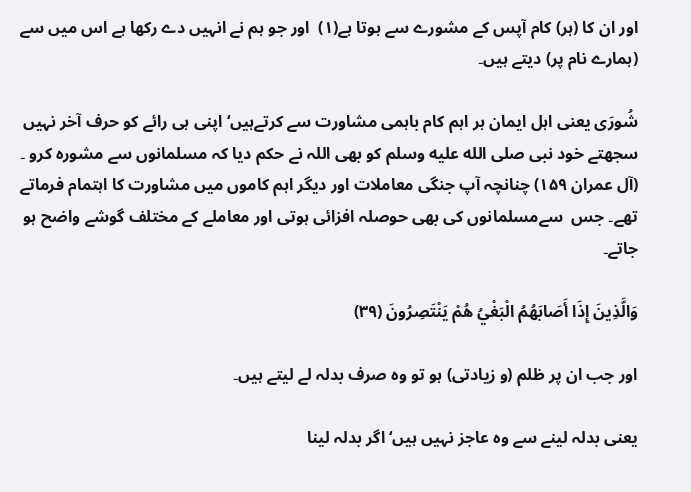اور ان کا (ہر) کام آپس کے مشورے سے ہوتا ہے(١)  اور جو ہم نے انہیں دے رکھا ہے اس میں سے (ہمارے نام پر) دیتے ہیں۔

شُورَى یعنی اہل ایمان ہر اہم کام باہمی مشاورت سے کرتےہیں‘ اپنی ہی رائے کو حرف آخر نہیں سجھتے خود نبی صلى الله عليه وسلم کو بھی اللہ نے حکم دیا کہ مسلمانوں سے مشورہ کرو ۔ (آل عمران ۱۵۹) چنانچہ آپ جنگی معاملات اور دیگر اہم کاموں میں مشاورت کا اہتمام فرماتے تھے۔ جس  سےمسلمانوں کی بھی حوصلہ افزائی ہوتی اور معاملے کے مختلف گوشے واضح ہو جاتے۔

وَالَّذِينَ إِذَا أَصَابَهُمُ الْبَغْيُ هُمْ يَنْتَصِرُونَ (۳۹)

اور جب ان پر ظلم (و زیادتی) ہو تو وہ صرف بدلہ لے لیتے ہیں۔

یعنی بدلہ لینے سے وہ عاجز نہیں ہیں‘ اگر بدلہ لینا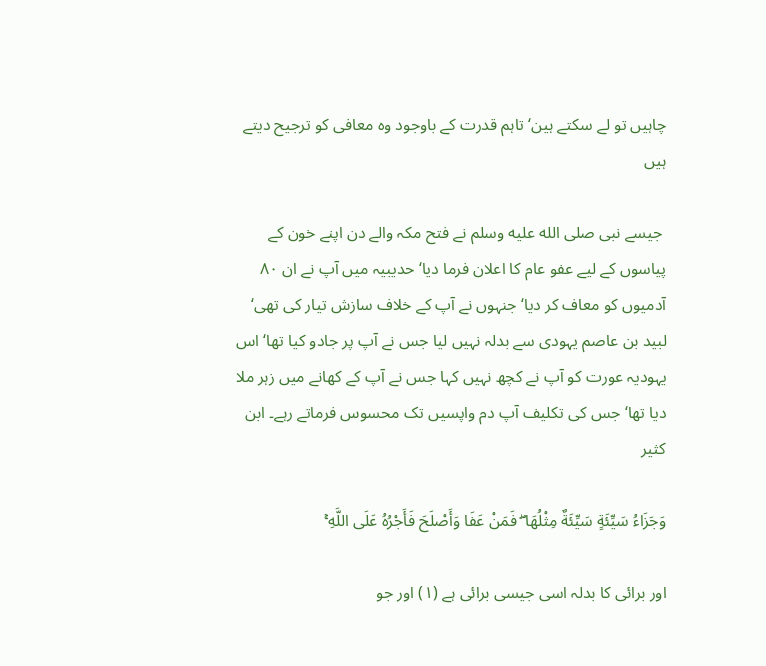چاہیں تو لے سکتے ہین‘ تاہم قدرت کے باوجود وہ معافی کو ترجیح دیتے ہیں

 جیسے نبی صلى الله عليه وسلم نے فتح مکہ والے دن اپنے خون کے پیاسوں کے لیے عفو عام کا اعلان فرما دیا‘ حدیبیہ میں آپ نے ان ۸۰ آدمیوں کو معاف کر دیا‘ جنہوں نے آپ کے خلاف سازش تیار کی تھی‘ لبید بن عاصم یہودی سے بدلہ نہیں لیا جس نے آپ پر جادو کیا تھا‘ اس یہودیہ عورت کو آپ نے کچھ نہیں کہا جس نے آپ کے کھانے میں زہر ملا دیا تھا‘ جس کی تکلیف آپ دم واپسیں تک محسوس فرماتے رہے۔ ابن کثیر

وَجَزَاءُ سَيِّئَةٍ سَيِّئَةٌ مِثْلُهَا ۖ فَمَنْ عَفَا وَأَصْلَحَ فَأَجْرُهُ عَلَى اللَّهِ ۚ

اور برائی کا بدلہ اسی جیسی برائی ہے (١) اور جو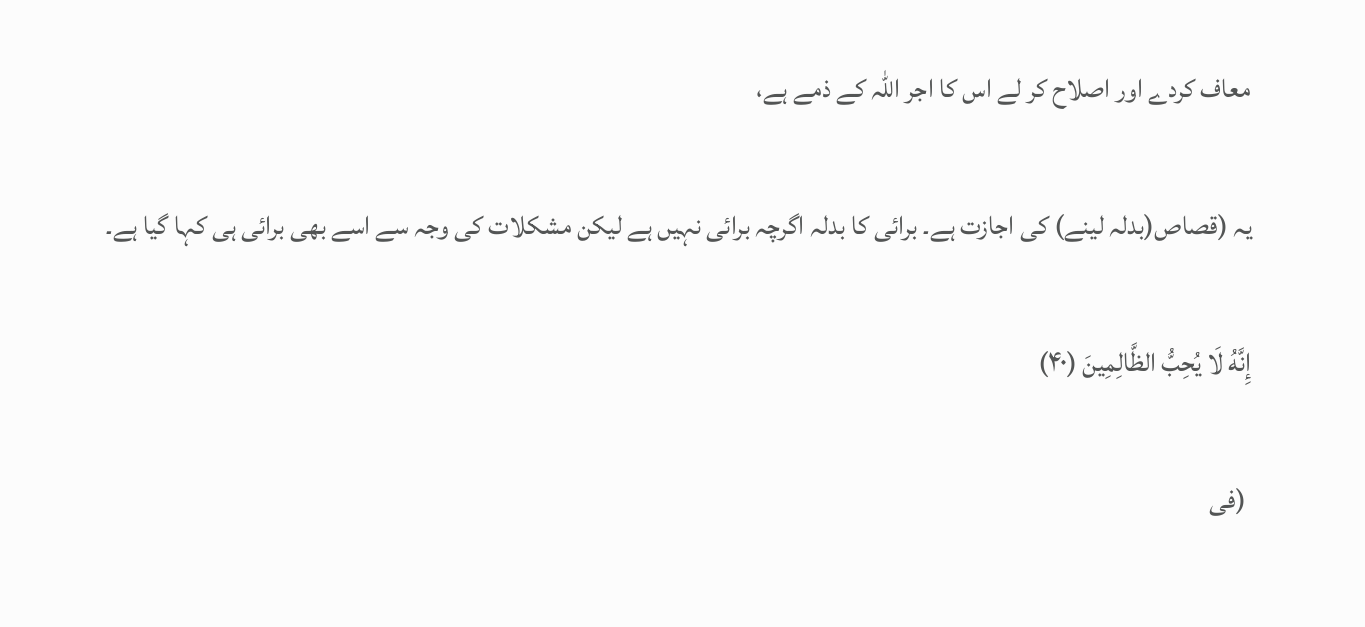معاف کردے اور اصلاح کر لے اس کا اجر اللہ کے ذمے ہے،

یہ (قصاص(بدلہ لینے) کی اجازت ہے۔ برائی کا بدلہ اگرچہ برائی نہیں ہے لیکن مشکلات کی وجہ سے اسے بھی برائی ہی کہا گیا ہے۔

إِنَّهُ لَا يُحِبُّ الظَّالِمِينَ (۴۰)

 (فی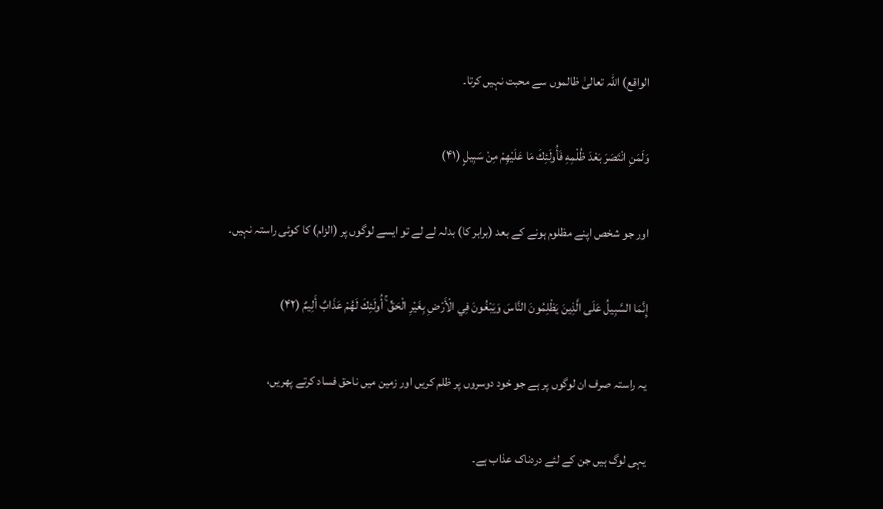الواقع) اللہ تعالیٰ ظالموں سے محبت نہیں کرتا۔

وَلَمَنِ انْتَصَرَ بَعْدَ ظُلْمِهِ فَأُولَئِكَ مَا عَلَيْهِمْ مِنْ سَبِيلٍ (۴۱)

اور جو شخص اپنے مظلوم ہونے کے بعد (برابر کا) بدلہ لے لے تو ایسے لوگوں پر (الزام) کا کوئی راستہ نہیں۔

إِنَّمَا السَّبِيلُ عَلَى الَّذِينَ يَظْلِمُونَ النَّاسَ وَيَبْغُونَ فِي الْأَرْضِ بِغَيْرِ الْحَقِّ ۚ أُولَئِكَ لَهُمْ عَذَابٌ أَلِيمٌ (۴۲)

یہ راستہ صرف ان لوگوں پر ہے جو خود دوسروں پر ظلم کریں اور زمین میں ناحق فساد کرتے پھریں،

یہی لوگ ہیں جن کے لئے دردناک عذاب ہے۔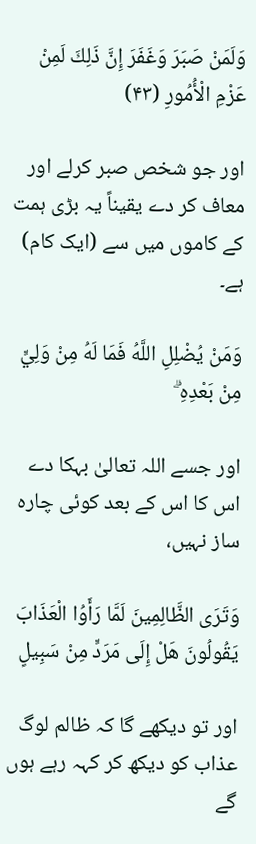وَلَمَنْ صَبَرَ وَغَفَرَ إِنَّ ذَلِكَ لَمِنْ عَزْمِ الْأُمُورِ (۴۳)

اور جو شخص صبر کرلے اور معاف کر دے یقیناً یہ بڑی ہمت کے کاموں میں سے (ایک کام) ہے۔

وَمَنْ يُضْلِلِ اللَّهُ فَمَا لَهُ مِنْ وَلِيٍّ مِنْ بَعْدِهِ ۗ

اور جسے اللہ تعالیٰ بہکا دے اس کا اس کے بعد کوئی چارہ ساز نہیں،

وَتَرَى الظَّالِمِينَ لَمَّا رَأَوُا الْعَذَابَ يَقُولُونَ هَلْ إِلَى مَرَدٍّ مِنْ سَبِيلٍ

اور تو دیکھے گا کہ ظالم لوگ عذاب کو دیکھ کر کہہ رہے ہوں گے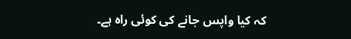کہ کیا واپس جانے کی کوئی راہ ہے۔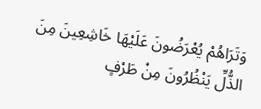وَتَرَاهُمْ يُعْرَضُونَ عَلَيْهَا خَاشِعِينَ مِنَ الذُّلِّ يَنْظُرُونَ مِنْ طَرْفٍ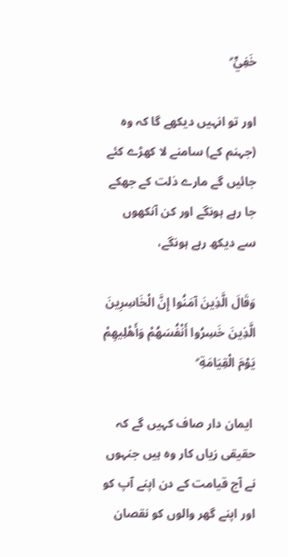خَفِيٍّ ۗ

اور تو انہیں دیکھے گا کہ وہ (جہنم کے) سامنے لا کھڑے کئے جائیں گے مارے ذلت کے جھکے جا رہے ہونگے اور کن آنکھوں سے دیکھ رہے ہونگے،

وَقَالَ الَّذِينَ آمَنُوا إِنَّ الْخَاسِرِينَ الَّذِينَ خَسِرُوا أَنْفُسَهُمْ وَأَهْلِيهِمْ يَوْمَ الْقِيَامَةِ ۗ

 ایمان دار صاف کہیں گے کہ حقیقی زیاں کار وہ ہیں جنہوں نے آج قیامت کے دن اپنے آپ کو اور اپنے گھر والوں کو نقصان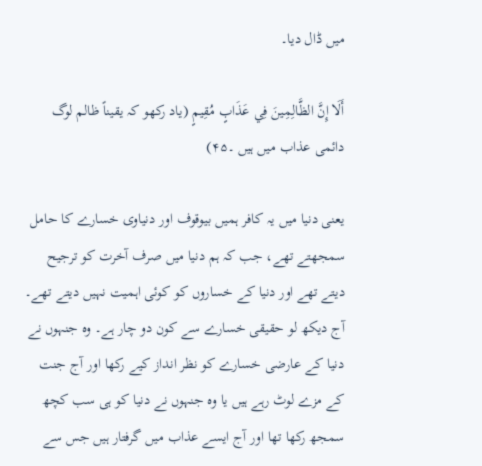میں ڈال دیا۔

أَلَا إِنَّ الظَّالِمِينَ فِي عَذَابٍ مُقِيمٍ (یاد رکھو کہ یقیناً ظالم لوگ دائمی عذاب میں ہیں ۔۴۵)

یعنی دنیا میں یہ کافر ہمیں بیوقوف اور دنیاوی خسارے کا حامل سمجھتے تھے، جب کہ ہم دنیا میں صرف آخرت کو ترجیح دیتے تھے اور دنیا کے خساروں کو کوئی اہمیت نہیں دیتے تھے۔ آج دیکھ لو حقیقی خسارے سے کون دو چار ہے۔ وہ جنہوں نے دنیا کے عارضی خسارے کو نظر انداز کیے رکھا اور آج جنت کے مزے لوٹ رہے ہیں یا وہ جنہوں نے دنیا کو ہی سب کچھ سمجھ رکھا تھا اور آج ایسے عذاب میں گرفتار ہیں جس سے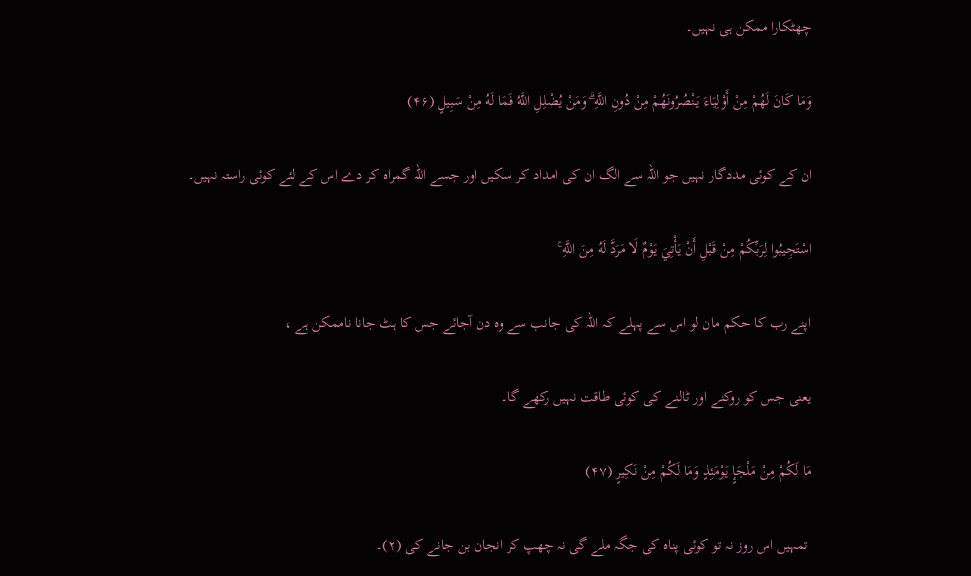چھٹکارا ممکن ہی نہیں۔

وَمَا كَانَ لَهُمْ مِنْ أَوْلِيَاءَ يَنْصُرُونَهُمْ مِنْ دُونِ اللَّهِ ۗ وَمَنْ يُضْلِلِ اللَّهُ فَمَا لَهُ مِنْ سَبِيلٍ (۴۶)

ان کے کوئی مددگار نہیں جو اللہ سے الگ ان کی امداد کر سکیں اور جسے اللہ گمراہ کر دے اس کے لئے کوئی راستہ نہیں۔

اسْتَجِيبُوا لِرَبِّكُمْ مِنْ قَبْلِ أَنْ يَأْتِيَ يَوْمٌ لَا مَرَدَّ لَهُ مِنَ اللَّهِ ۚ

اپنے رب کا حکم مان لو اس سے پہلے کہ اللہ کی جانب سے وہ دن آجائے جس کا ہٹ جانا ناممکن ہے ،

یعنی جس کو روکنے اور ٹالنے کی کوئی طاقت نہیں رکھے گا۔

مَا لَكُمْ مِنْ مَلْجَإٍ يَوْمَئِذٍ وَمَا لَكُمْ مِنْ نَكِيرٍ (۴۷)

 تمہیں اس روز نہ تو کوئی پناہ کی جگہ ملے گی نہ چھپ کر انجان بن جانے کی (٢)۔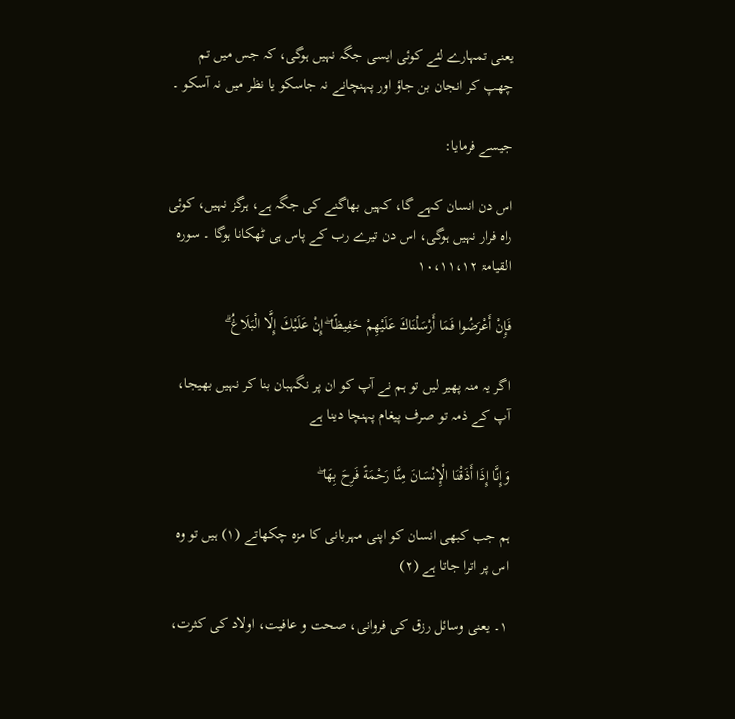یعنی تمہارے لئے کوئی ایسی جگہ نہیں ہوگی، کہ جس میں تم چھپ کر انجان بن جاؤ اور پہنچانے نہ جاسکو یا نظر میں نہ آسکو ۔

جیسے فرمایا:

اس دن انسان کہے گا، کہیں بھاگنے کی جگہ ہے، ہرگز نہیں، کوئی راہ فرار نہیں ہوگی، اس دن تیرے رب کے پاس ہی ٹھکانا ہوگا ۔ سورہ القیامۃ ۱۰،۱۱،۱۲

فَإِنْ أَعْرَضُوا فَمَا أَرْسَلْنَاكَ عَلَيْهِمْ حَفِيظًا ۖ إِنْ عَلَيْكَ إِلَّا الْبَلَاغُ ۗ

اگر یہ منہ پھیر لیں تو ہم نے آپ کو ان پر نگہبان بنا کر نہیں بھیجا، آپ کے ذمہ تو صرف پیغام پہنچا دینا ہے

وَإِنَّا إِذَا أَذَقْنَا الْإِنْسَانَ مِنَّا رَحْمَةً فَرِحَ بِهَا ۖ

ہم جب کبھی انسان کو اپنی مہربانی کا مزہ چکھاتے (١) ہیں تو وہ اس پر اترا جاتا ہے (٢)

۱۔ یعنی وسائل رزق کی فروانی، صحت و عافیت، اولاد کی کثرت،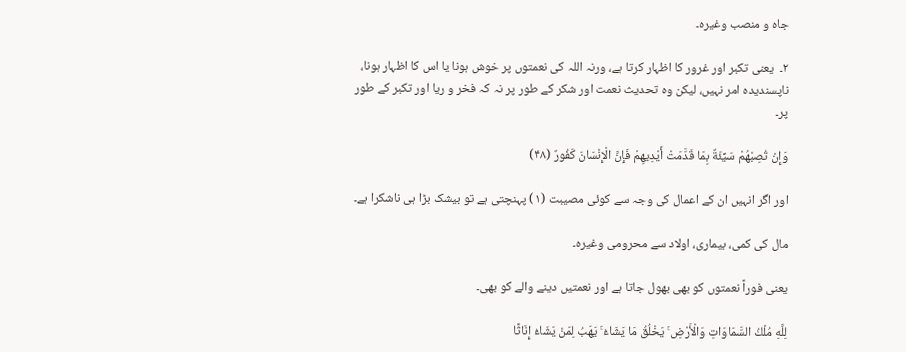جاہ و منصب وغیرہ۔

۲۔  یعنی تکبر اور غرور کا اظہار کرتا ہے، ورنہ اللہ کی نعمتوں پر خوش ہونا یا اس کا اظہار ہونا، ناپسندیدہ امر نہیں، لیکن وہ تحدیث نعمت اور شکر کے طور پر نہ کہ فخر و ریا اور تکبر کے طور پر۔

وَإِنْ تُصِبْهُمْ سَيِّئَةٌ بِمَا قَدَّمَتْ أَيْدِيهِمْ فَإِنَّ الْإِنْسَانَ كَفُورٌ (۴۸)

اور اگر انہیں ان کے اعمال کی وجہ سے کوئی مصیبت (١) پہنچتی ہے تو بیشک بڑا ہی ناشکرا ہے۔

مال کی کمی، بیماری، اولاد سے محرومی وغیرہ۔

یعنی فوراً نعمتوں کو بھی بھول جاتا ہے اور نعمتیں دینے والے کو بھی۔

لِلَّهِ مُلْكُ السَّمَاوَاتِ وَالْأَرْضِ ۚ يَخْلُقُ مَا يَشَاءُ ۚ يَهَبُ لِمَنْ يَشَاءُ إِنَاثًا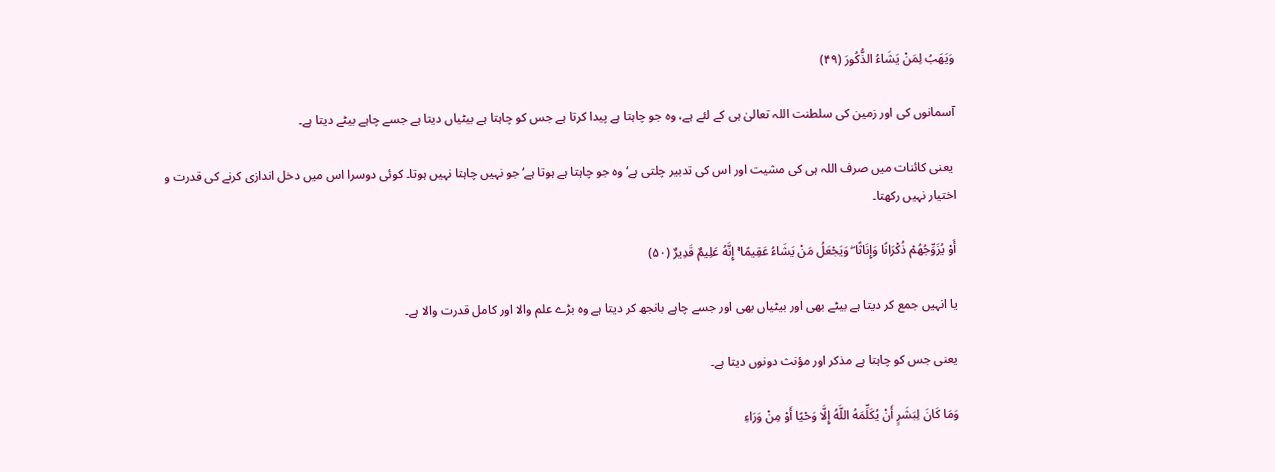وَيَهَبُ لِمَنْ يَشَاءُ الذُّكُورَ (۴۹)

آسمانوں کی اور زمین کی سلطنت اللہ تعالیٰ ہی کے لئے ہے، وہ جو چاہتا ہے پیدا کرتا ہے جس کو چاہتا ہے بیٹیاں دیتا ہے جسے چاہے بیٹے دیتا ہے۔

 یعنی کائنات میں صرف اللہ ہی کی مشیت اور اس کی تدبیر چلتی ہے‘ وہ جو چاہتا ہے ہوتا ہے‘ جو نہیں چاہتا نہیں ہوتا۔ کوئی دوسرا اس میں دخل اندازی کرنے کی قدرت و اختیار نہیں رکھتا۔

أَوْ يُزَوِّجُهُمْ ذُكْرَانًا وَإِنَاثًا ۖ وَيَجْعَلُ مَنْ يَشَاءُ عَقِيمًا ۚ إِنَّهُ عَلِيمٌ قَدِيرٌ (۵۰)

یا انہیں جمع کر دیتا ہے بیٹے بھی اور بیٹیاں بھی اور جسے چاہے بانجھ کر دیتا ہے وہ بڑے علم والا اور کامل قدرت والا ہے۔

یعنی جس کو چاہتا ہے مذکر اور مؤنث دونوں دیتا ہے۔

وَمَا كَانَ لِبَشَرٍ أَنْ يُكَلِّمَهُ اللَّهُ إِلَّا وَحْيًا أَوْ مِنْ وَرَاءِ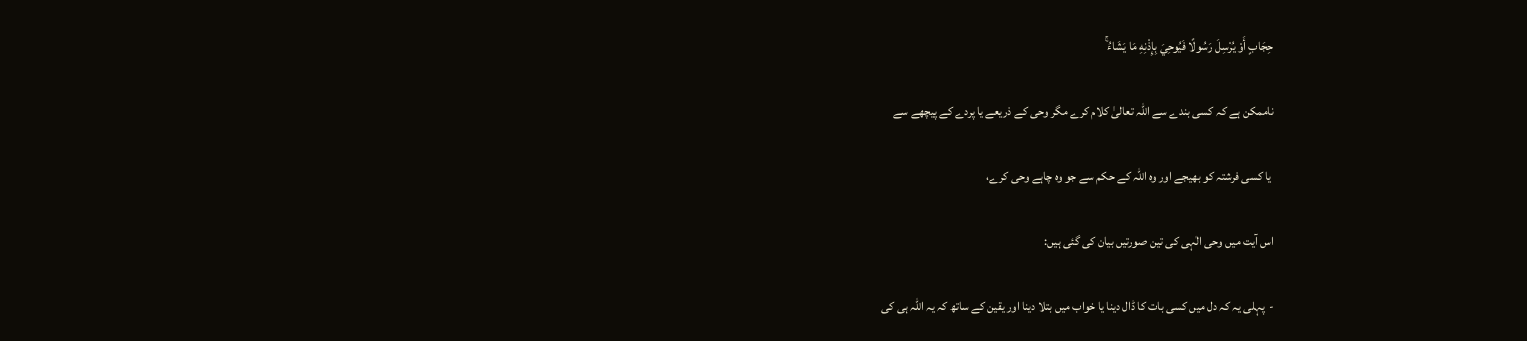حِجَابٍ أَوْ يُرْسِلَ رَسُولًا فَيُوحِيَ بِإِذْنِهِ مَا يَشَاءُ ۚ

ناممکن ہے کہ کسی بندے سے اللہ تعالیٰ کلام کرے مگر وحی کے ذریعے یا پردے کے پیچھے سے

 یا کسی فرشتہ کو بھیجے اور وہ اللہ کے حکم سے جو وہ چاہے وحی کرے،

اس آیت میں وحی الٰہی کی تین صورتیں بیان کی گئی ہیں:

-  پہلی یہ کہ دل میں کسی بات کا ڈال دینا یا خواب میں بتلا دینا اور یقین کے ساتھ کہ یہ اللہ ہی کی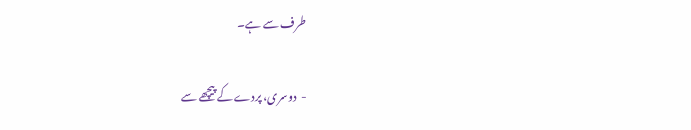طرف سے ہے۔

-  دوسری، پردے کے پیچھے سے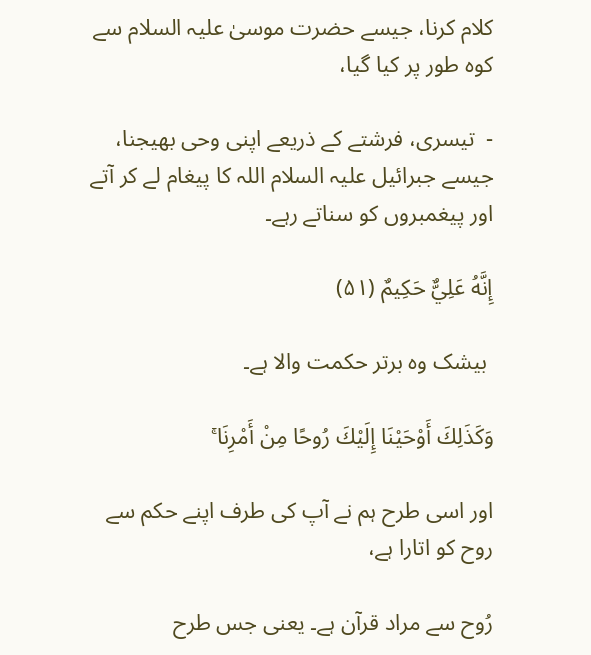کلام کرنا، جیسے حضرت موسیٰ علیہ السلام سے کوہ طور پر کیا گیا،

-  تیسری، فرشتے کے ذریعے اپنی وحی بھیجنا، جیسے جبرائیل علیہ السلام اللہ کا پیغام لے کر آتے اور پیغمبروں کو سناتے رہے۔

إِنَّهُ عَلِيٌّ حَكِيمٌ (۵۱)

 بیشک وہ برتر حکمت والا ہے۔

وَكَذَلِكَ أَوْحَيْنَا إِلَيْكَ رُوحًا مِنْ أَمْرِنَا ۚ

اور اسی طرح ہم نے آپ کی طرف اپنے حکم سے روح کو اتارا ہے،

رُوح سے مراد قرآن ہے۔ یعنی جس طرح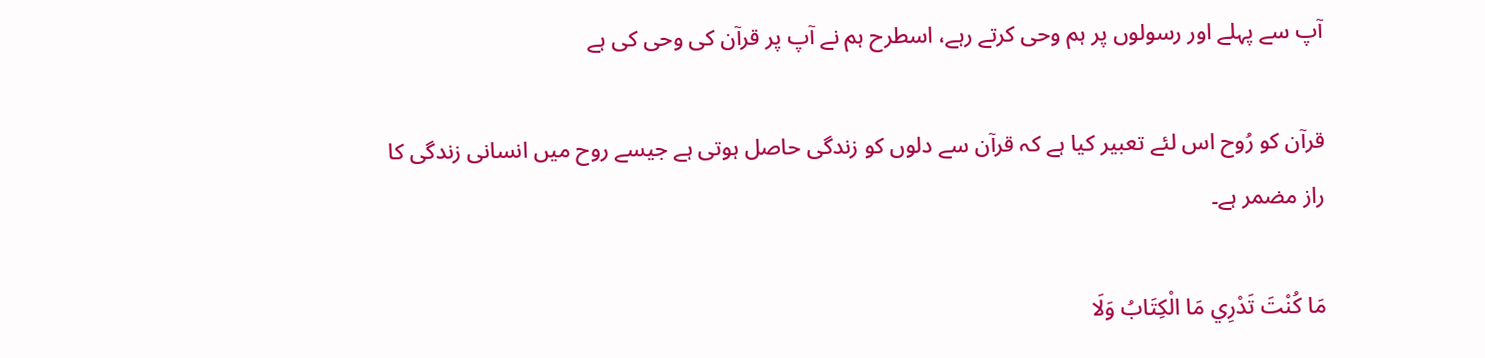آپ سے پہلے اور رسولوں پر ہم وحی کرتے رہے، اسطرح ہم نے آپ پر قرآن کی وحی کی ہے

قرآن کو رُوح اس لئے تعبیر کیا ہے کہ قرآن سے دلوں کو زندگی حاصل ہوتی ہے جیسے روح میں انسانی زندگی کا راز مضمر ہے۔

مَا كُنْتَ تَدْرِي مَا الْكِتَابُ وَلَا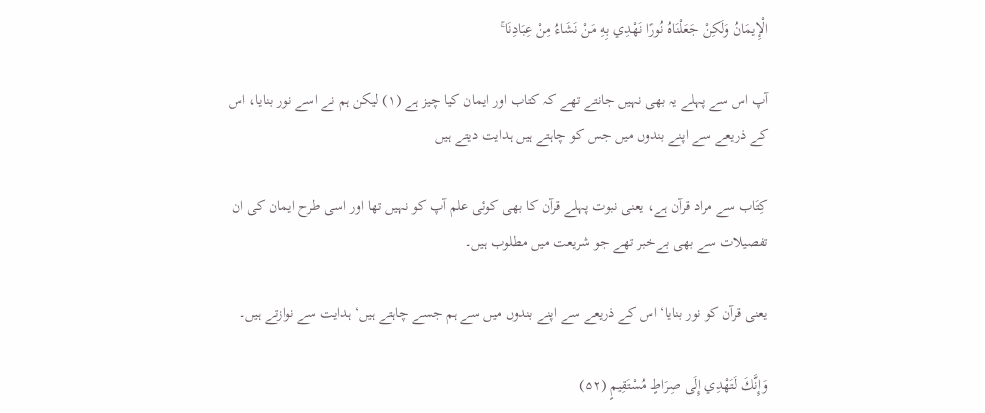الْإِيمَانُ وَلَكِنْ جَعَلْنَاهُ نُورًا نَهْدِي بِهِ مَنْ نَشَاءُ مِنْ عِبَادِنَا ۚ

آپ اس سے پہلے یہ بھی نہیں جانتے تھے کہ کتاب اور ایمان کیا چیز ہے (۱) لیکن ہم نے اسے نور بنایا، اس کے ذریعے سے اپنے بندوں میں جس کو چاہتے ہیں ہدایت دیتے ہیں

كِتَاب سے مراد قرآن ہے، یعنی نبوت پہلے قرآن کا بھی کوئی علم آپ کو نہیں تھا اور اسی طرح ایمان کی ان تفصیلات سے بھی بےخبر تھے جو شریعت میں مطلوب ہیں۔

یعنی قرآن کو نور بنایا‘ اس کے ذریعے سے اپنے بندوں میں سے ہم جسے چاہتے ہیں‘ ہدایت سے نوازتے ہیں۔

وَإِنَّكَ لَتَهْدِي إِلَى صِرَاطٍ مُسْتَقِيمٍ (۵۲)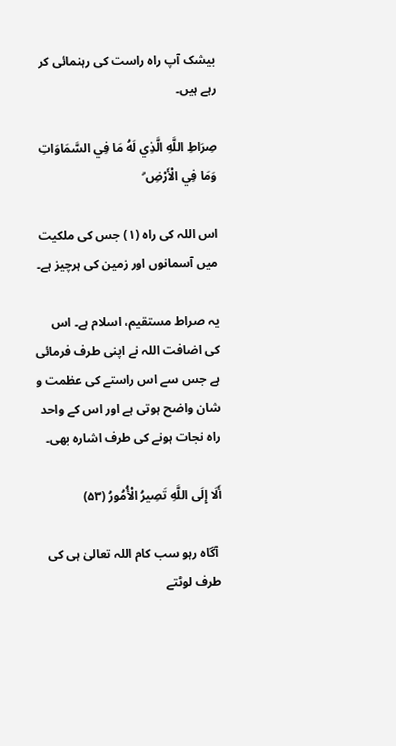بیشک آپ راہ راست کی رہنمائی کر رہے ہیں۔

صِرَاطِ اللَّهِ الَّذِي لَهُ مَا فِي السَّمَاوَاتِ وَمَا فِي الْأَرْضِ ۗ

اس اللہ کی راہ (١) جس کی ملکیت میں آسمانوں اور زمین کی ہرچیز ہے۔

یہ صراط مستقیم، اسلام ہے۔ اس کی اضافت اللہ نے اپنی طرف فرمائی ہے جس سے اس راستے کی عظمت و شان واضح ہوتی ہے اور اس کے واحد راہ نجات ہونے کی طرف اشارہ بھی۔

أَلَا إِلَى اللَّهِ تَصِيرُ الْأُمُورُ (۵۳)

 آگاہ رہو سب کام اللہ تعالیٰ ہی کی طرف لوٹتے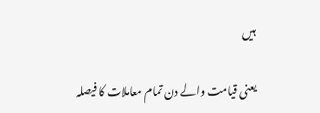ہیں

یعنی قیامت والے دن تمام معاملات کا فیصلہ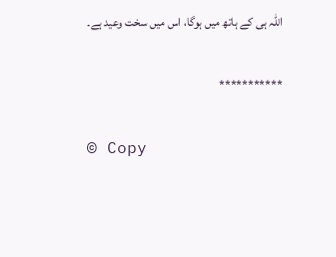اللہ ہی کے ہاتھ میں ہوگا، اس میں سخت وعید ہے۔

***********

© Copy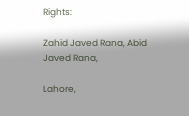Rights:

Zahid Javed Rana, Abid Javed Rana,

Lahore,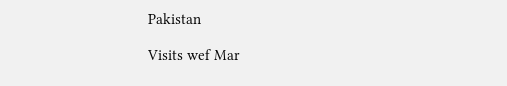Pakistan

Visits wef Mar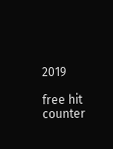2019

free hit counter